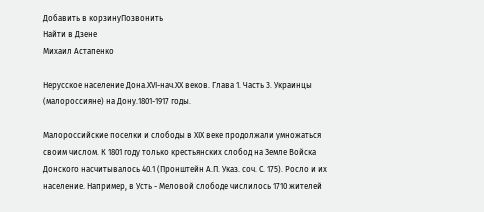Добавить в корзинуПозвонить
Найти в Дзене
Михаил Астапенко

Нерусское население Дона.ХVI-нач.ХХ веков. Глава 1. Часть 3. Украинцы (малороссияне) на Дону.1801-1917 годы.

Малороссийские поселки и слободы в ХIХ веке продолжали умножаться своим числом. К 1801 году только крестьянских слобод на Земле Войска Донского насчитывалось 40.1 (Пронштейн А.П. Указ. соч. С. 175). Росло и их население. Например, в Усть - Меловой слободе числилось 1710 жителей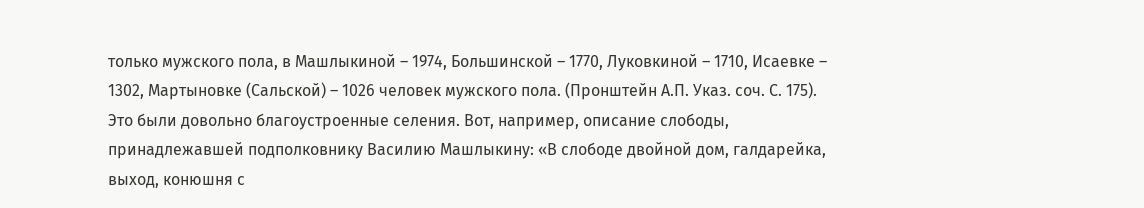только мужского пола, в Машлыкиной – 1974, Большинской – 1770, Луковкиной – 1710, Исаевке – 1302, Мартыновке (Сальской) – 1026 человек мужского пола. (Пронштейн А.П. Указ. соч. С. 175). Это были довольно благоустроенные селения. Вот, например, описание слободы, принадлежавшей подполковнику Василию Машлыкину: «В слободе двойной дом, галдарейка, выход, конюшня с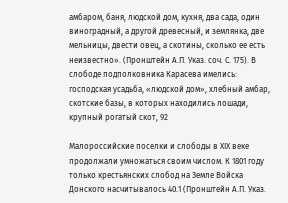амбаром, баня, людской дом, кухня, два сада, один виноградный, а другой древесный, и землянка, две мельницы, двести овец, а скотины, сколько ее есть неизвестно». (Пронштейн А.П. Указ. соч. С. 175). В слободе подполковника Карасева имелись: господская усадьба, «людской дом», хлебный амбар, скотские базы, в которых находились лошади, крупный рогатый скот, 92

Малороссийские поселки и слободы в ХIХ веке продолжали умножаться своим числом. К 1801 году только крестьянских слобод на Земле Войска Донского насчитывалось 40.1 (Пронштейн А.П. Указ.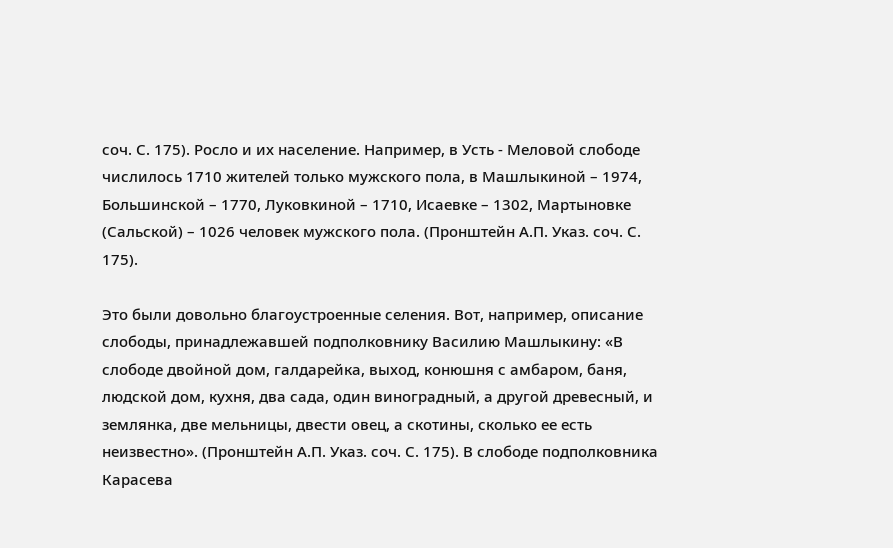соч. С. 175). Росло и их население. Например, в Усть - Меловой слободе числилось 1710 жителей только мужского пола, в Машлыкиной – 1974, Большинской – 1770, Луковкиной – 1710, Исаевке – 1302, Мартыновке (Сальской) – 1026 человек мужского пола. (Пронштейн А.П. Указ. соч. С. 175).

Это были довольно благоустроенные селения. Вот, например, описание слободы, принадлежавшей подполковнику Василию Машлыкину: «В слободе двойной дом, галдарейка, выход, конюшня с амбаром, баня, людской дом, кухня, два сада, один виноградный, а другой древесный, и землянка, две мельницы, двести овец, а скотины, сколько ее есть неизвестно». (Пронштейн А.П. Указ. соч. С. 175). В слободе подполковника Карасева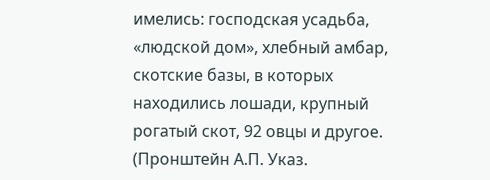имелись: господская усадьба, «людской дом», хлебный амбар, скотские базы, в которых находились лошади, крупный рогатый скот, 92 овцы и другое. (Пронштейн А.П. Указ.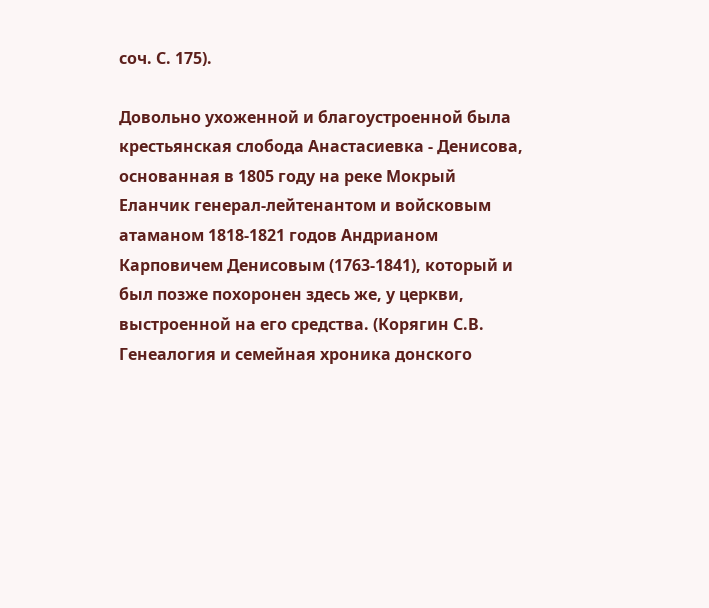соч. С. 175).

Довольно ухоженной и благоустроенной была крестьянская слобода Анастасиевка - Денисова, основанная в 1805 году на реке Мокрый Еланчик генерал-лейтенантом и войсковым атаманом 1818-1821 годов Андрианом Карповичем Денисовым (1763-1841), который и был позже похоронен здесь же, у церкви, выстроенной на его средства. (Корягин С.В. Генеалогия и семейная хроника донского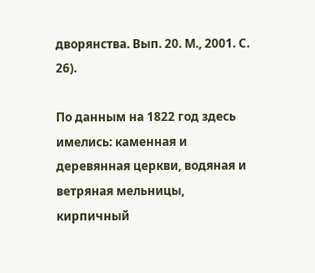дворянства. Вып. 20. М., 2001. С. 26).

По данным на 1822 год здесь имелись: каменная и деревянная церкви, водяная и ветряная мельницы, кирпичный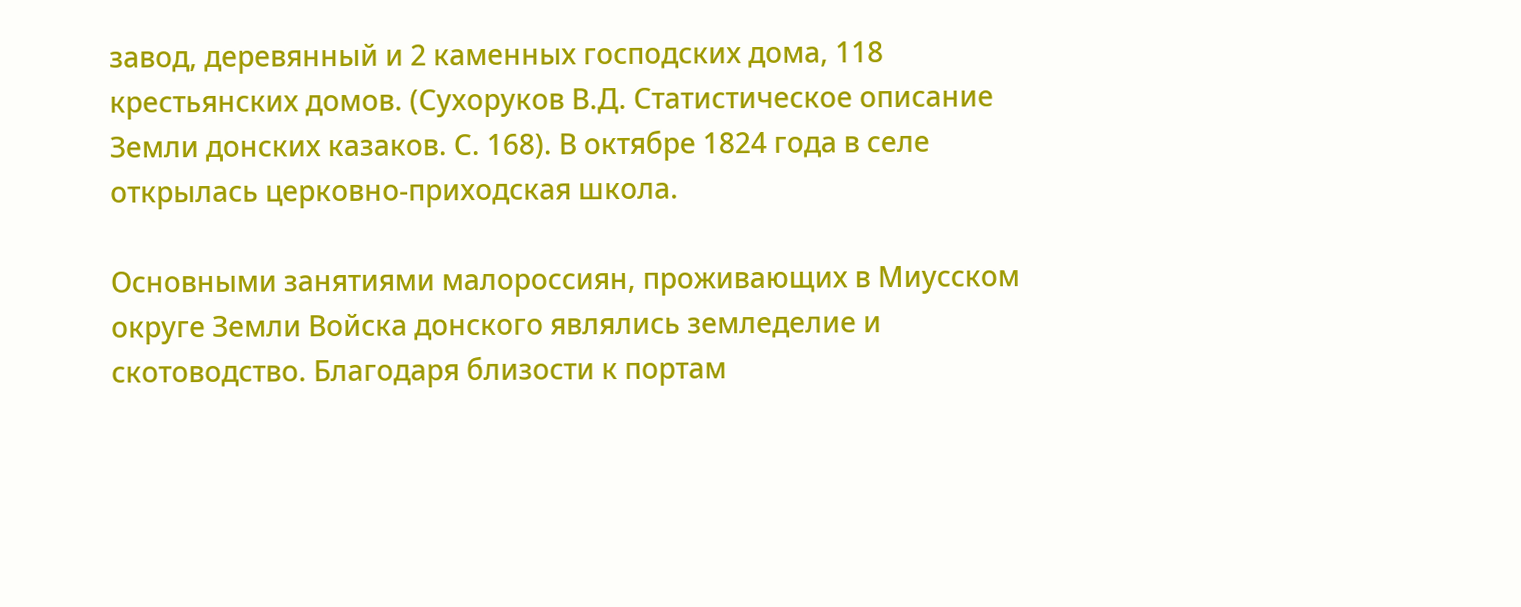завод, деревянный и 2 каменных господских дома, 118 крестьянских домов. (Сухоруков В.Д. Статистическое описание Земли донских казаков. С. 168). В октябре 1824 года в селе открылась церковно-приходская школа.

Основными занятиями малороссиян, проживающих в Миусском округе Земли Войска донского являлись земледелие и скотоводство. Благодаря близости к портам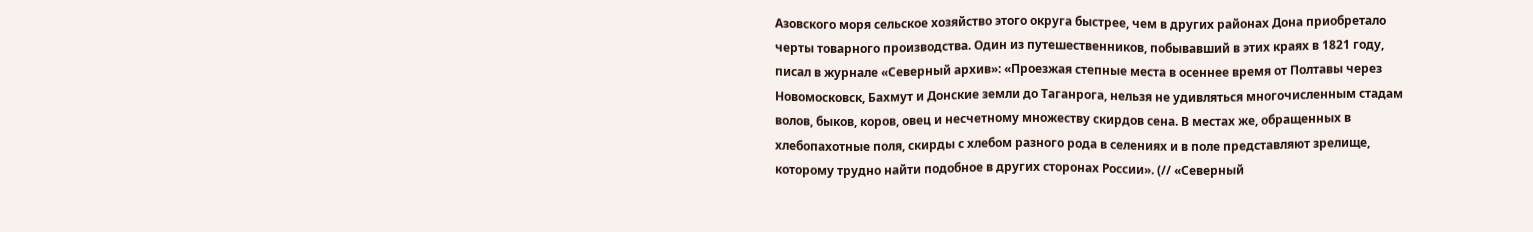Азовского моря сельское хозяйство этого округа быстрее, чем в других районах Дона приобретало черты товарного производства. Один из путешественников, побывавший в этих краях в 1821 году, писал в журнале «Северный архив»: «Проезжая степные места в осеннее время от Полтавы через Новомосковск, Бахмут и Донские земли до Таганрога, нельзя не удивляться многочисленным стадам волов, быков, коров, овец и несчетному множеству скирдов сена. В местах же, обращенных в хлебопахотные поля, скирды с хлебом разного рода в селениях и в поле представляют зрелище, которому трудно найти подобное в других сторонах России». (// «Северный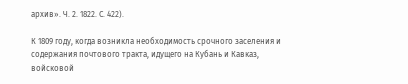архив». Ч. 2. 1822. С. 422).

К 1809 году, когда возникла необходимость срочного заселения и содержания почтового тракта, идущего на Кубань и Кавказ, войсковой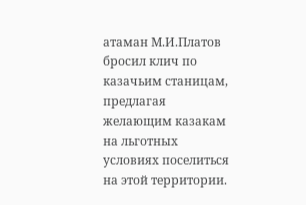атаман М.И.Платов бросил клич по казачьим станицам, предлагая желающим казакам на льготных условиях поселиться на этой территории.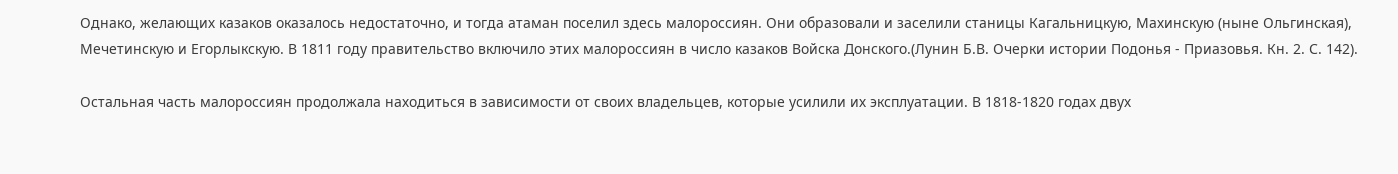Однако, желающих казаков оказалось недостаточно, и тогда атаман поселил здесь малороссиян. Они образовали и заселили станицы Кагальницкую, Махинскую (ныне Ольгинская), Мечетинскую и Егорлыкскую. В 1811 году правительство включило этих малороссиян в число казаков Войска Донского.(Лунин Б.В. Очерки истории Подонья - Приазовья. Кн. 2. С. 142).

Остальная часть малороссиян продолжала находиться в зависимости от своих владельцев, которые усилили их эксплуатации. В 1818-1820 годах двух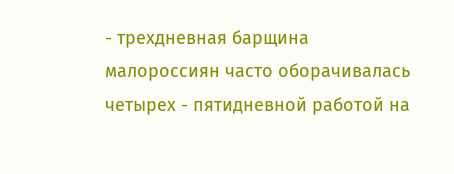- трехдневная барщина малороссиян часто оборачивалась четырех - пятидневной работой на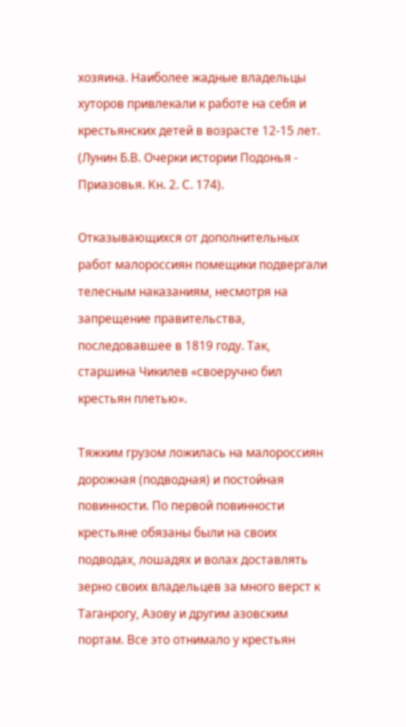хозяина. Наиболее жадные владельцы хуторов привлекали к работе на себя и крестьянских детей в возрасте 12-15 лет. (Лунин Б.В. Очерки истории Подонья - Приазовья. Кн. 2. С. 174).

Отказывающихся от дополнительных работ малороссиян помещики подвергали телесным наказаниям, несмотря на запрещение правительства, последовавшее в 1819 году. Так, старшина Чикилев «своеручно бил крестьян плетью».

Тяжким грузом ложилась на малороссиян дорожная (подводная) и постойная повинности. По первой повинности крестьяне обязаны были на своих подводах, лошадях и волах доставлять зерно своих владельцев за много верст к Таганрогу, Азову и другим азовским портам. Все это отнимало у крестьян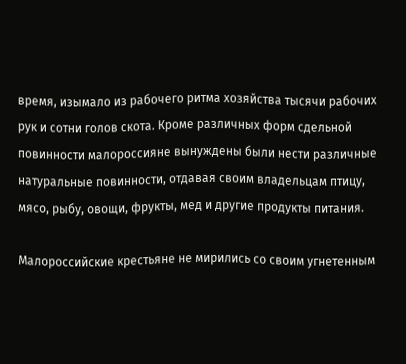время, изымало из рабочего ритма хозяйства тысячи рабочих рук и сотни голов скота. Кроме различных форм сдельной повинности малороссияне вынуждены были нести различные натуральные повинности, отдавая своим владельцам птицу, мясо, рыбу, овощи, фрукты, мед и другие продукты питания.

Малороссийские крестьяне не мирились со своим угнетенным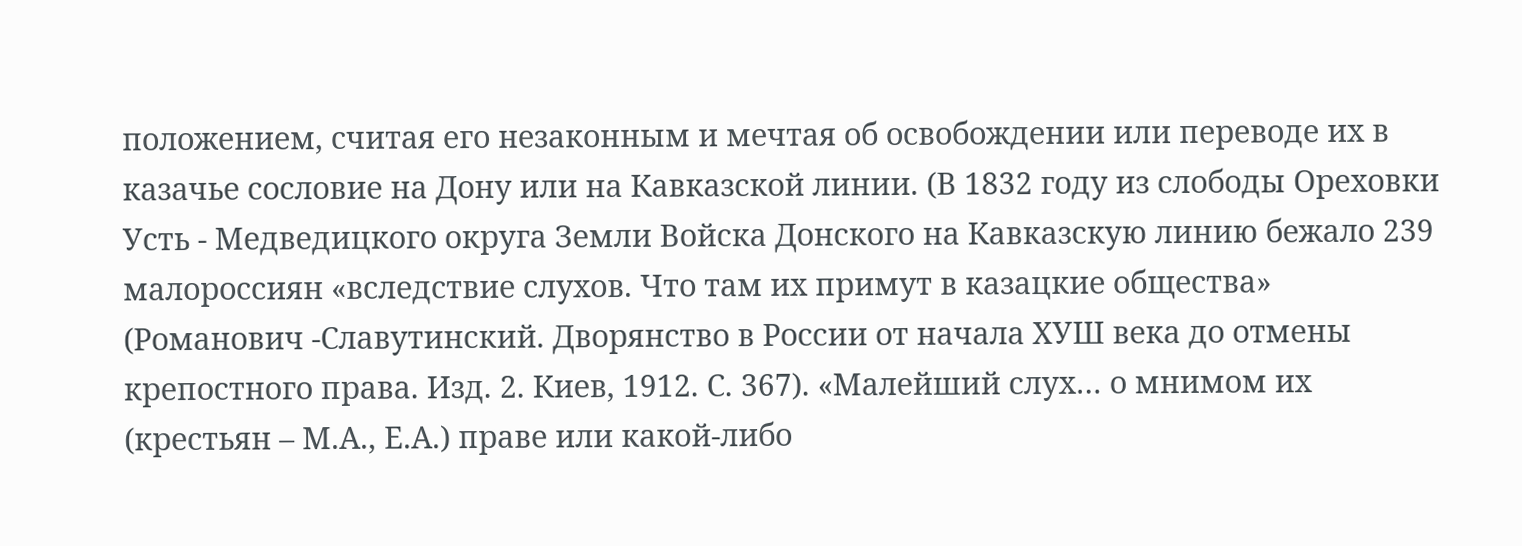положением, считая его незаконным и мечтая об освобождении или переводе их в казачье сословие на Дону или на Кавказской линии. (В 1832 году из слободы Ореховки Усть - Медведицкого округа Земли Войска Донского на Кавказскую линию бежало 239 малороссиян «вследствие слухов. Что там их примут в казацкие общества» (Романович -Славутинский. Дворянство в России от начала ХУШ века до отмены крепостного права. Изд. 2. Киев, 1912. С. 367). «Малейший слух… о мнимом их (крестьян – М.А., Е.А.) праве или какой-либо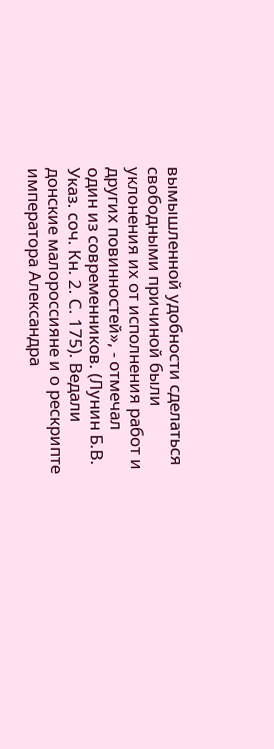вымышленной удобности сделаться свободными причиной были уклонения их от исполнения работ и других повинностей», - отмечал один из современников. (Лунин Б.В. Указ. соч. Кн. 2. С. 175). Ведали донские малороссияне и о рескрипте императора Александра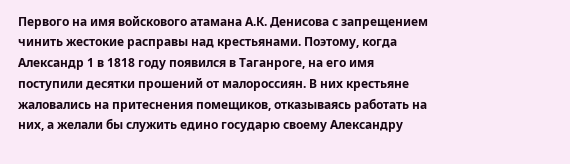Первого на имя войскового атамана А.К. Денисова с запрещением чинить жестокие расправы над крестьянами. Поэтому, когда Александр 1 в 1818 году появился в Таганроге, на его имя поступили десятки прошений от малороссиян. В них крестьяне жаловались на притеснения помещиков, отказываясь работать на них, а желали бы служить едино государю своему Александру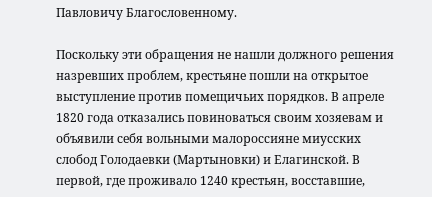Павловичу Благословенному.

Поскольку эти обращения не нашли должного решения назревших проблем, крестьяне пошли на открытое выступление против помещичьих порядков. В апреле 1820 года отказались повиноваться своим хозяевам и объявили себя вольными малороссияне миусских слобод Голодаевки (Мартыновки) и Елагинской. В первой, где проживало 1240 крестьян, восставшие,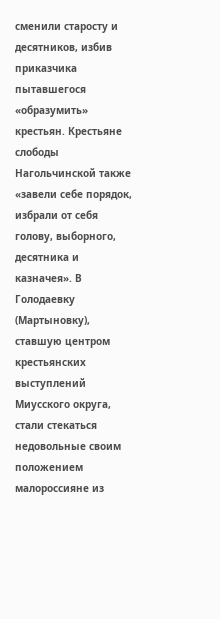сменили старосту и десятников, избив приказчика пытавшегося «образумить» крестьян. Крестьяне слободы Нагольчинской также «завели себе порядок, избрали от себя голову, выборного, десятника и казначея». В Голодаевку (Мартыновку), ставшую центром крестьянских выступлений Миусского округа, стали стекаться недовольные своим положением малороссияне из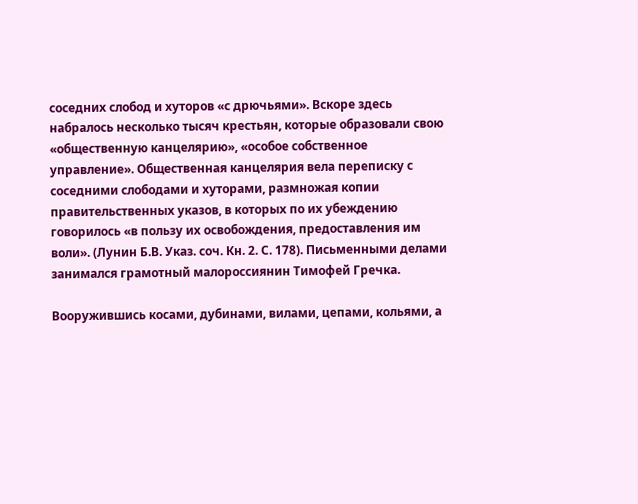соседних слобод и хуторов «с дрючьями». Вскоре здесь набралось несколько тысяч крестьян, которые образовали свою «общественную канцелярию», «особое собственное управление». Общественная канцелярия вела переписку с соседними слободами и хуторами, размножая копии правительственных указов, в которых по их убеждению говорилось «в пользу их освобождения, предоставления им воли». (Лунин Б.В. Указ. соч. Кн. 2. С. 178). Письменными делами занимался грамотный малороссиянин Тимофей Гречка.

Вооружившись косами, дубинами, вилами, цепами, кольями, а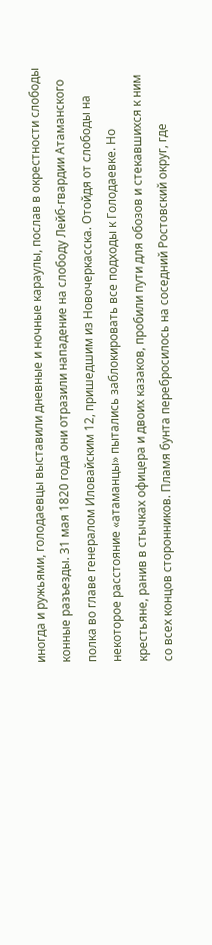иногда и ружьями, голодаевцы выставили дневные и ночные караулы, послав в окрестности слободы конные разъезды. 31 мая 1820 года они отразили нападение на слободу Лейб-гвардии Атаманского полка во главе генералом Иловайским 12, пришедшим из Новочеркасска. Отойдя от слободы на некоторое расстояние «атаманцы» пытались заблокировать все подходы к Голодаевке. Но крестьяне, ранив в стычках офицера и двоих казаков, пробили пути для обозов и стекавшихся к ним со всех концов сторонников. Пламя бунта перебросилось на соседний Ростовский округ, где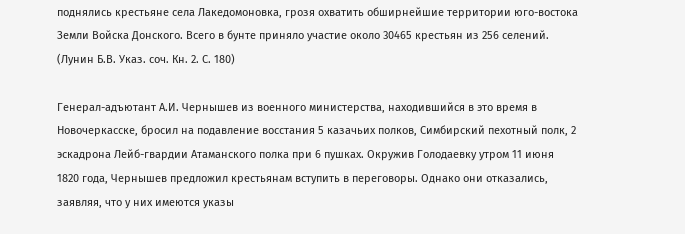поднялись крестьяне села Лакедомоновка, грозя охватить обширнейшие территории юго-востока Земли Войска Донского. Всего в бунте приняло участие около 30465 крестьян из 256 селений. (Лунин Б.В. Указ. соч. Кн. 2. С. 180)

Генерал-адъютант А.И. Чернышев из военного министерства, находившийся в это время в Новочеркасске, бросил на подавление восстания 5 казачьих полков, Симбирский пехотный полк, 2 эскадрона Лейб-гвардии Атаманского полка при 6 пушках. Окружив Голодаевку утром 11 июня 1820 года, Чернышев предложил крестьянам вступить в переговоры. Однако они отказались, заявляя, что у них имеются указы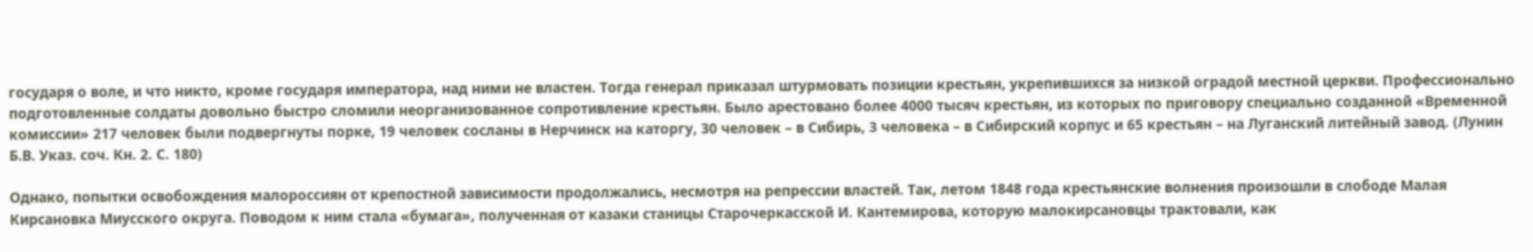государя о воле, и что никто, кроме государя императора, над ними не властен. Тогда генерал приказал штурмовать позиции крестьян, укрепившихся за низкой оградой местной церкви. Профессионально подготовленные солдаты довольно быстро сломили неорганизованное сопротивление крестьян. Было арестовано более 4000 тысяч крестьян, из которых по приговору специально созданной «Временной комиссии» 217 человек были подвергнуты порке, 19 человек сосланы в Нерчинск на каторгу, 30 человек – в Сибирь, 3 человека – в Сибирский корпус и 65 крестьян – на Луганский литейный завод. (Лунин Б.В. Указ. соч. Кн. 2. С. 180)

Однако, попытки освобождения малороссиян от крепостной зависимости продолжались, несмотря на репрессии властей. Так, летом 1848 года крестьянские волнения произошли в слободе Малая Кирсановка Миусского округа. Поводом к ним стала «бумага», полученная от казаки станицы Старочеркасской И. Кантемирова, которую малокирсановцы трактовали, как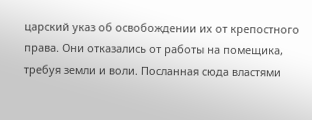царский указ об освобождении их от крепостного права. Они отказались от работы на помещика, требуя земли и воли. Посланная сюда властями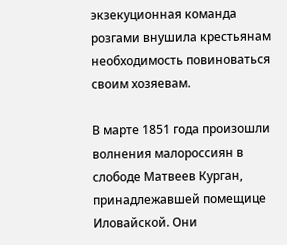экзекуционная команда розгами внушила крестьянам необходимость повиноваться своим хозяевам.

В марте 1851 года произошли волнения малороссиян в слободе Матвеев Курган, принадлежавшей помещице Иловайской. Они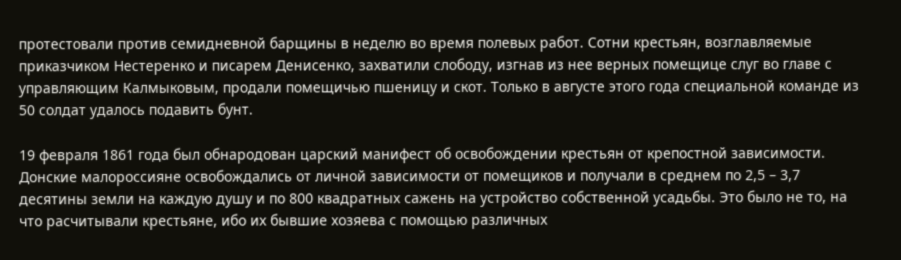протестовали против семидневной барщины в неделю во время полевых работ. Сотни крестьян, возглавляемые приказчиком Нестеренко и писарем Денисенко, захватили слободу, изгнав из нее верных помещице слуг во главе с управляющим Калмыковым, продали помещичью пшеницу и скот. Только в августе этого года специальной команде из 50 солдат удалось подавить бунт.

19 февраля 1861 года был обнародован царский манифест об освобождении крестьян от крепостной зависимости. Донские малороссияне освобождались от личной зависимости от помещиков и получали в среднем по 2,5 – 3,7 десятины земли на каждую душу и по 800 квадратных сажень на устройство собственной усадьбы. Это было не то, на что расчитывали крестьяне, ибо их бывшие хозяева с помощью различных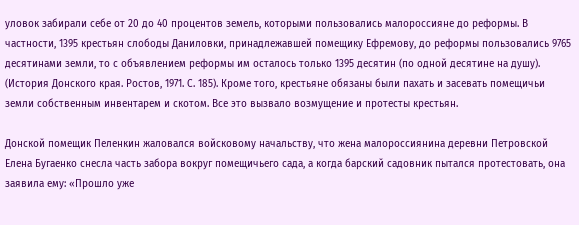уловок забирали себе от 20 до 40 процентов земель, которыми пользовались малороссияне до реформы. В частности, 1395 крестьян слободы Даниловки, принадлежавшей помещику Ефремову, до реформы пользовались 9765 десятинами земли, то с объявлением реформы им осталось только 1395 десятин (по одной десятине на душу). (История Донского края. Ростов, 1971. С. 185). Кроме того, крестьяне обязаны были пахать и засевать помещичьи земли собственным инвентарем и скотом. Все это вызвало возмущение и протесты крестьян.

Донской помещик Пеленкин жаловался войсковому начальству, что жена малороссиянина деревни Петровской Елена Бугаенко снесла часть забора вокруг помещичьего сада, а когда барский садовник пытался протестовать, она заявила ему: «Прошло уже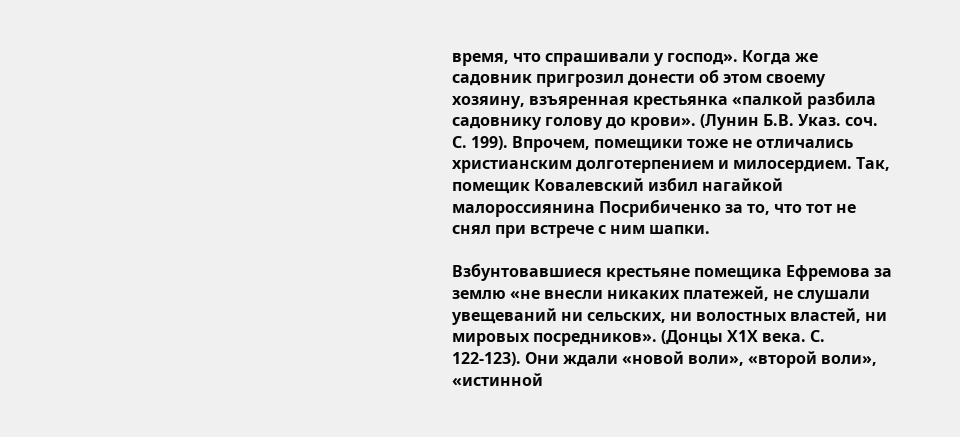время, что спрашивали у господ». Когда же садовник пригрозил донести об этом своему хозяину, взъяренная крестьянка «палкой разбила садовнику голову до крови». (Лунин Б.В. Указ. соч. С. 199). Впрочем, помещики тоже не отличались христианским долготерпением и милосердием. Так, помещик Ковалевский избил нагайкой малороссиянина Посрибиченко за то, что тот не снял при встрече с ним шапки.

Взбунтовавшиеся крестьяне помещика Ефремова за землю «не внесли никаких платежей, не слушали увещеваний ни сельских, ни волостных властей, ни мировых посредников». (Донцы Х1Х века. С. 122-123). Они ждали «новой воли», «второй воли», «истинной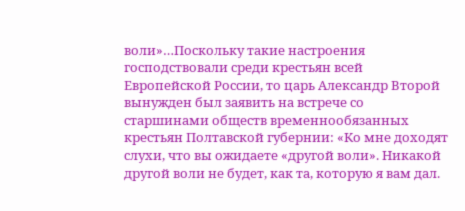воли»…Поскольку такие настроения господствовали среди крестьян всей Европейской России, то царь Александр Второй вынужден был заявить на встрече со старшинами обществ временнообязанных крестьян Полтавской губернии: «Ко мне доходят слухи, что вы ожидаете «другой воли». Никакой другой воли не будет, как та, которую я вам дал.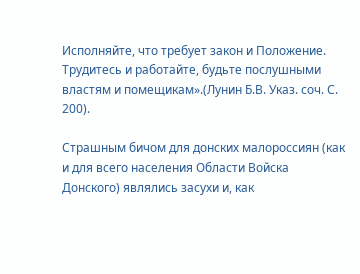Исполняйте, что требует закон и Положение. Трудитесь и работайте, будьте послушными властям и помещикам».(Лунин Б.В. Указ. соч. С. 200).

Страшным бичом для донских малороссиян (как и для всего населения Области Войска Донского) являлись засухи и, как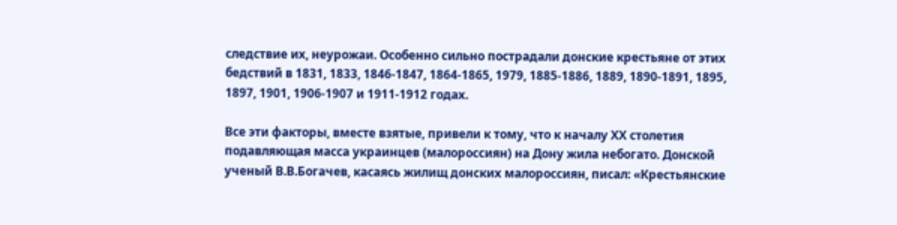следствие их, неурожаи. Особенно сильно пострадали донские крестьяне от этих бедствий в 1831, 1833, 1846-1847, 1864-1865, 1979, 1885-1886, 1889, 1890-1891, 1895, 1897, 1901, 1906-1907 и 1911-1912 годах.

Все эти факторы, вместе взятые, привели к тому, что к началу ХХ столетия подавляющая масса украинцев (малороссиян) на Дону жила небогато. Донской ученый В.В.Богачев, касаясь жилищ донских малороссиян, писал: «Крестьянские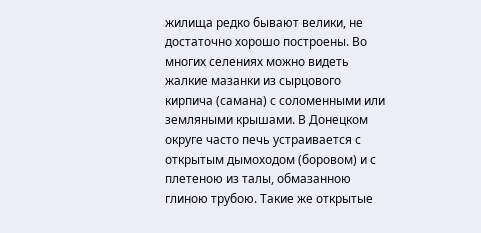жилища редко бывают велики, не достаточно хорошо построены. Во многих селениях можно видеть жалкие мазанки из сырцового кирпича (самана) с соломенными или земляными крышами. В Донецком округе часто печь устраивается с открытым дымоходом (боровом) и с плетеною из талы, обмазанною глиною трубою. Такие же открытые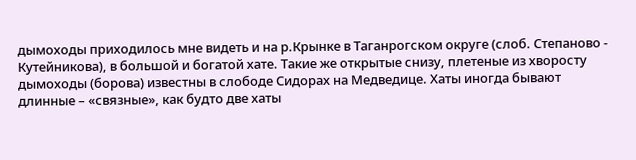дымоходы приходилось мне видеть и на р.Крынке в Таганрогском округе (слоб. Степаново - Кутейникова), в большой и богатой хате. Такие же открытые снизу, плетеные из хворосту дымоходы (борова) известны в слободе Сидорах на Медведице. Хаты иногда бывают длинные – «связные», как будто две хаты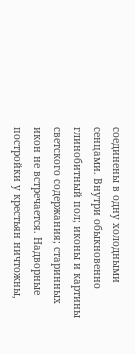соединены в одну холодными сенцами. Внутри обыкновенно глинобитный пол; иконы и картины светского содержания; старинных икон не встречается. Надворные постройки у крестьян ничтожны,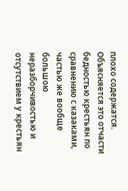плохо содержатся. Объясняется это отчасти бедностью крестьян по сравнению с казаками, частью же вообще большою неразборчивостью и отсутствием у крестьян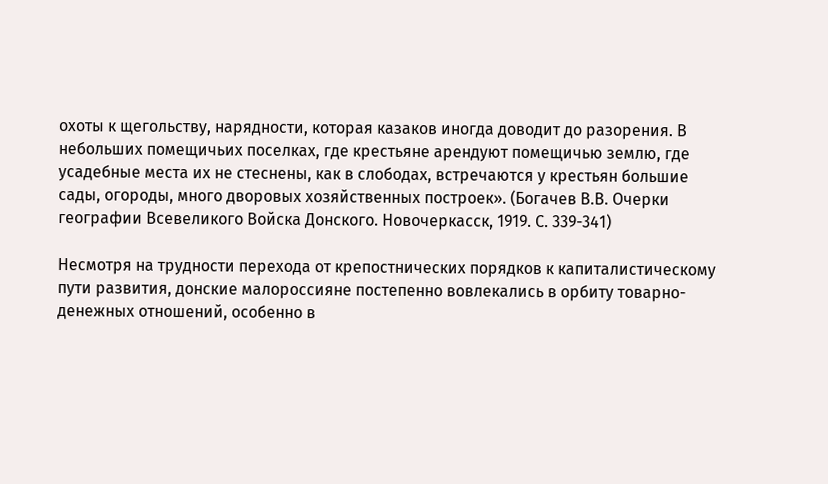охоты к щегольству, нарядности, которая казаков иногда доводит до разорения. В небольших помещичьих поселках, где крестьяне арендуют помещичью землю, где усадебные места их не стеснены, как в слободах, встречаются у крестьян большие сады, огороды, много дворовых хозяйственных построек». (Богачев В.В. Очерки географии Всевеликого Войска Донского. Новочеркасск, 1919. С. 339-341)

Несмотря на трудности перехода от крепостнических порядков к капиталистическому пути развития, донские малороссияне постепенно вовлекались в орбиту товарно-денежных отношений, особенно в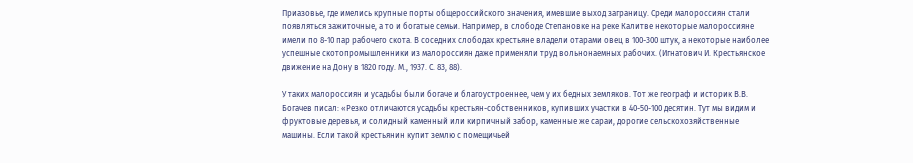Приазовье, где имелись крупные порты общероссийского значения, имевшие выход заграницу. Среди малороссиян стали появляться зажиточные, а то и богатые семьи. Например, в слободе Степановке на реке Калитве некоторые малороссияне имели по 8-10 пар рабочего скота. В соседних слободах крестьяне владели отарами овец в 100-300 штук, а некоторые наиболее успешные скотопромышленники из малороссиян даже применяли труд вольнонаемных рабочих. (Игнатович И. Крестьянское движение на Дону в 1820 году. М., 1937. С. 83, 88).

У таких малороссиян и усадьбы были богаче и благоустроеннее, чем у их бедных земляков. Тот же географ и историк В.В. Богачев писал: «Резко отличаются усадьбы крестьян-собственников, купивших участки в 40-50-100 десятин. Тут мы видим и фруктовые деревья, и солидный каменный или кирпичный забор, каменные же сараи, дорогие сельскохозяйственные машины. Если такой крестьянин купит землю с помещичьей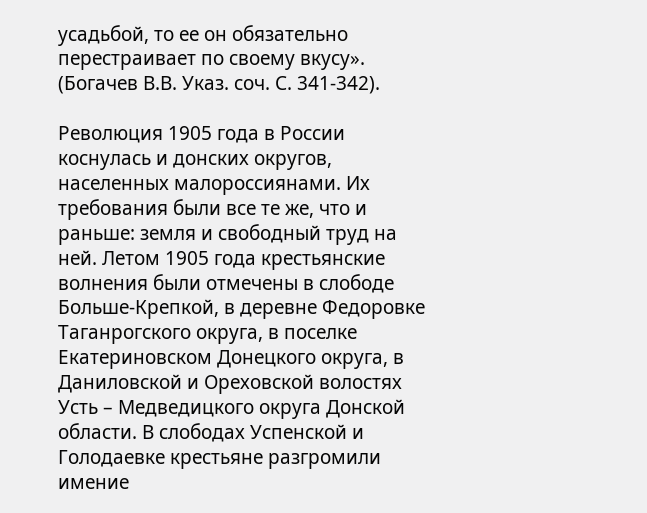усадьбой, то ее он обязательно перестраивает по своему вкусу». (Богачев В.В. Указ. соч. С. 341-342).

Революция 1905 года в России коснулась и донских округов, населенных малороссиянами. Их требования были все те же, что и раньше: земля и свободный труд на ней. Летом 1905 года крестьянские волнения были отмечены в слободе Больше-Крепкой, в деревне Федоровке Таганрогского округа, в поселке Екатериновском Донецкого округа, в Даниловской и Ореховской волостях Усть – Медведицкого округа Донской области. В слободах Успенской и Голодаевке крестьяне разгромили имение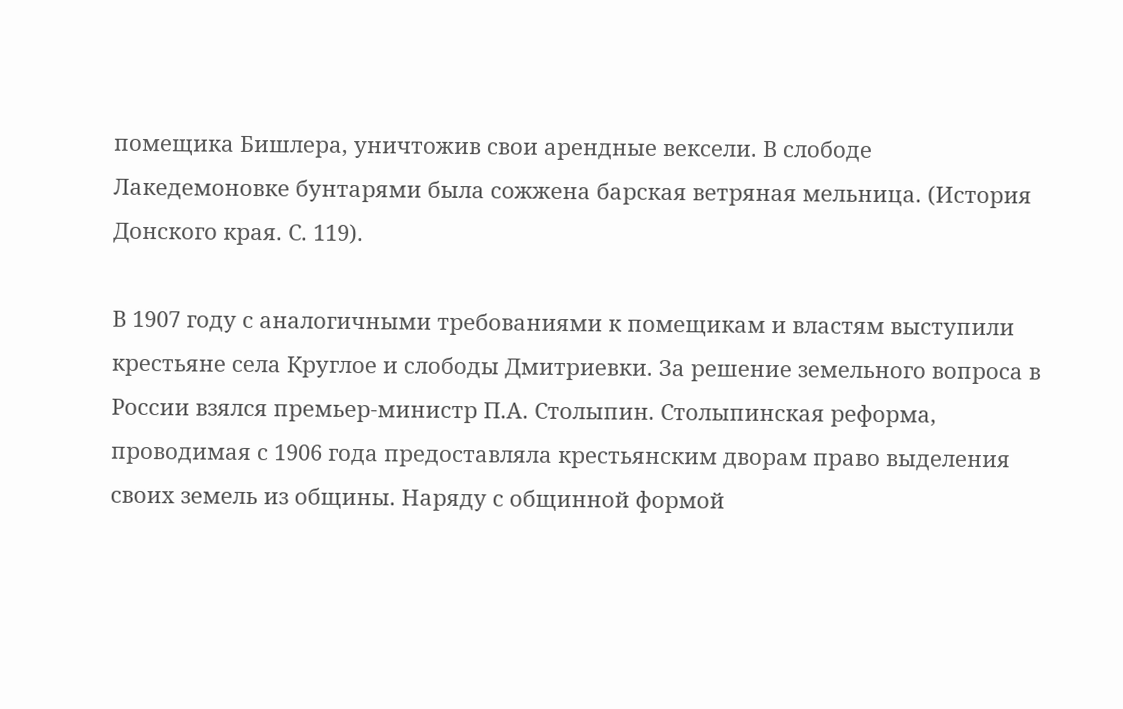помещика Бишлера, уничтожив свои арендные вексели. В слободе Лакедемоновке бунтарями была сожжена барская ветряная мельница. (История Донского края. С. 119).

В 1907 году с аналогичными требованиями к помещикам и властям выступили крестьяне села Круглое и слободы Дмитриевки. За решение земельного вопроса в России взялся премьер-министр П.А. Столыпин. Столыпинская реформа, проводимая с 1906 года предоставляла крестьянским дворам право выделения своих земель из общины. Наряду с общинной формой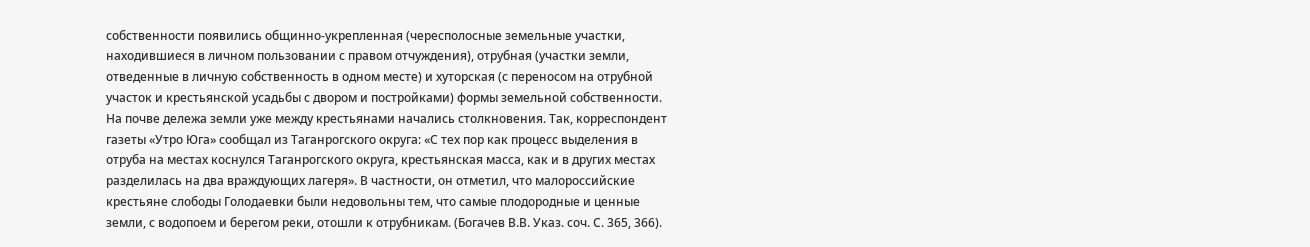собственности появились общинно-укрепленная (чересполосные земельные участки, находившиеся в личном пользовании с правом отчуждения), отрубная (участки земли, отведенные в личную собственность в одном месте) и хуторская (с переносом на отрубной участок и крестьянской усадьбы с двором и постройками) формы земельной собственности. На почве дележа земли уже между крестьянами начались столкновения. Так, корреспондент газеты «Утро Юга» сообщал из Таганрогского округа: «С тех пор как процесс выделения в отруба на местах коснулся Таганрогского округа, крестьянская масса, как и в других местах разделилась на два враждующих лагеря». В частности, он отметил, что малороссийские крестьяне слободы Голодаевки были недовольны тем, что самые плодородные и ценные земли, с водопоем и берегом реки, отошли к отрубникам. (Богачев В.В. Указ. соч. С. 365, 366).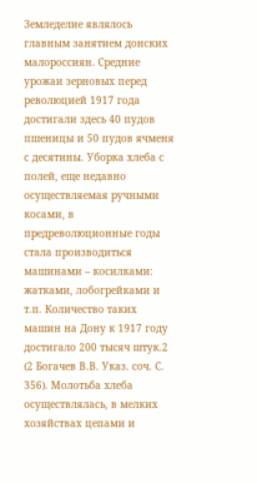Земледелие являлось главным занятием донских малороссиян. Средние урожаи зерновых перед революцией 1917 года достигали здесь 40 пудов пшеницы и 50 пудов ячменя с десятины. Уборка хлеба с полей, еще недавно осуществляемая ручными косами, в предреволюционные годы стала производиться машинами – косилками: жатками, лобогрейками и т.п. Количество таких машин на Дону к 1917 году достигало 200 тысяч штук.2 (2 Богачев В.В. Указ. соч. С. 356). Молотьба хлеба осуществлялась, в мелких хозяйствах цепами и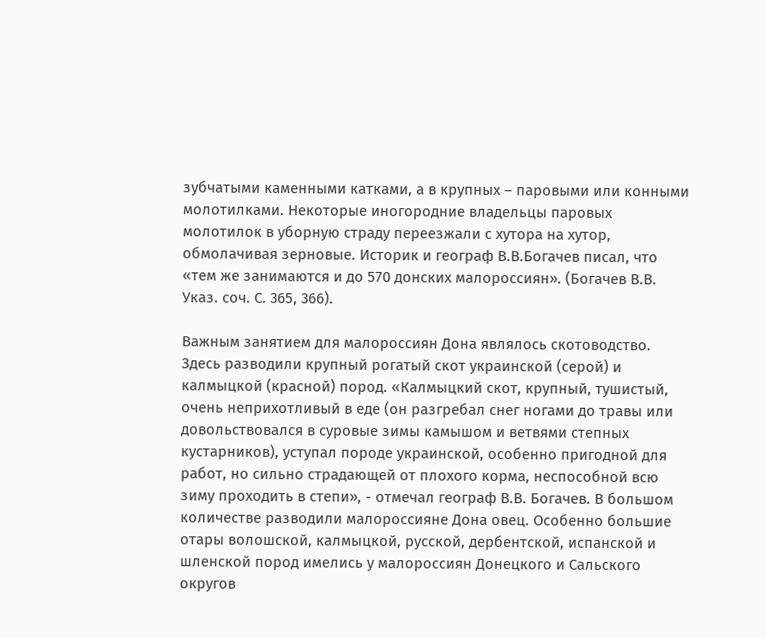зубчатыми каменными катками, а в крупных – паровыми или конными молотилками. Некоторые иногородние владельцы паровых молотилок в уборную страду переезжали с хутора на хутор, обмолачивая зерновые. Историк и географ В.В.Богачев писал, что «тем же занимаются и до 570 донских малороссиян». (Богачев В.В. Указ. соч. С. 365, 366).

Важным занятием для малороссиян Дона являлось скотоводство. Здесь разводили крупный рогатый скот украинской (серой) и калмыцкой (красной) пород. «Калмыцкий скот, крупный, тушистый, очень неприхотливый в еде (он разгребал снег ногами до травы или довольствовался в суровые зимы камышом и ветвями степных кустарников), уступал породе украинской, особенно пригодной для работ, но сильно страдающей от плохого корма, неспособной всю зиму проходить в степи», - отмечал географ В.В. Богачев. В большом количестве разводили малороссияне Дона овец. Особенно большие отары волошской, калмыцкой, русской, дербентской, испанской и шленской пород имелись у малороссиян Донецкого и Сальского округов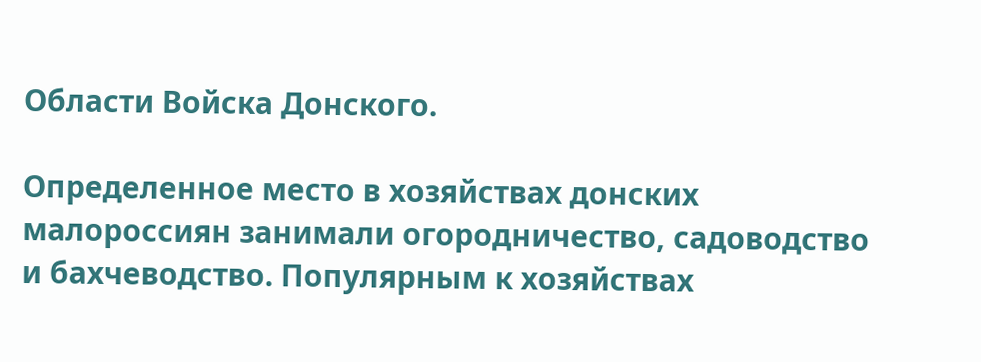Области Войска Донского.

Определенное место в хозяйствах донских малороссиян занимали огородничество, садоводство и бахчеводство. Популярным к хозяйствах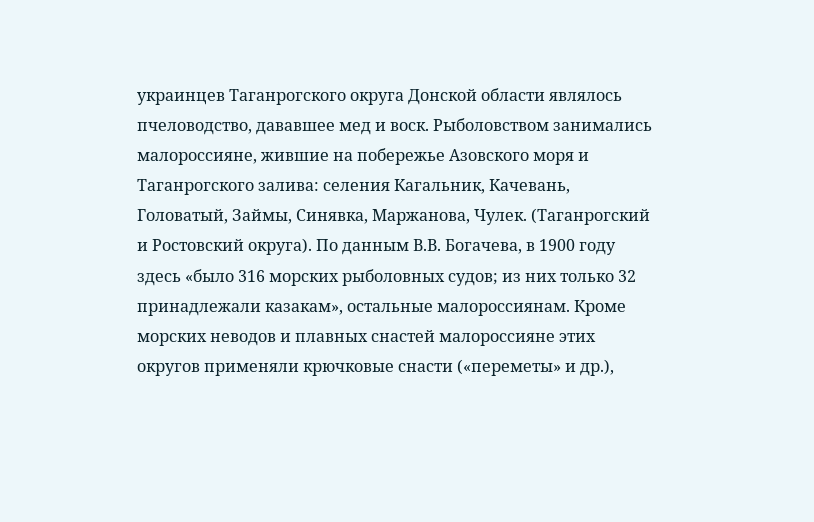украинцев Таганрогского округа Донской области являлось пчеловодство, дававшее мед и воск. Рыболовством занимались малороссияне, жившие на побережье Азовского моря и Таганрогского залива: селения Кагальник, Качевань, Головатый, Займы, Синявка, Маржанова, Чулек. (Таганрогский и Ростовский округа). По данным В.В. Богачева, в 1900 году здесь «было 316 морских рыболовных судов; из них только 32 принадлежали казакам», остальные малороссиянам. Кроме морских неводов и плавных снастей малороссияне этих округов применяли крючковые снасти («переметы» и др.),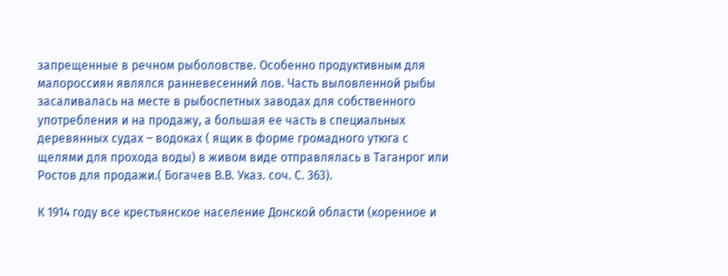запрещенные в речном рыболовстве. Особенно продуктивным для малороссиян являлся ранневесенний лов. Часть выловленной рыбы засаливалась на месте в рыбоспетных заводах для собственного употребления и на продажу, а большая ее часть в специальных деревянных судах – водоках ( ящик в форме громадного утюга с щелями для прохода воды) в живом виде отправлялась в Таганрог или Ростов для продажи.( Богачев В.В. Указ. соч. С. 363).

К 1914 году все крестьянское население Донской области (коренное и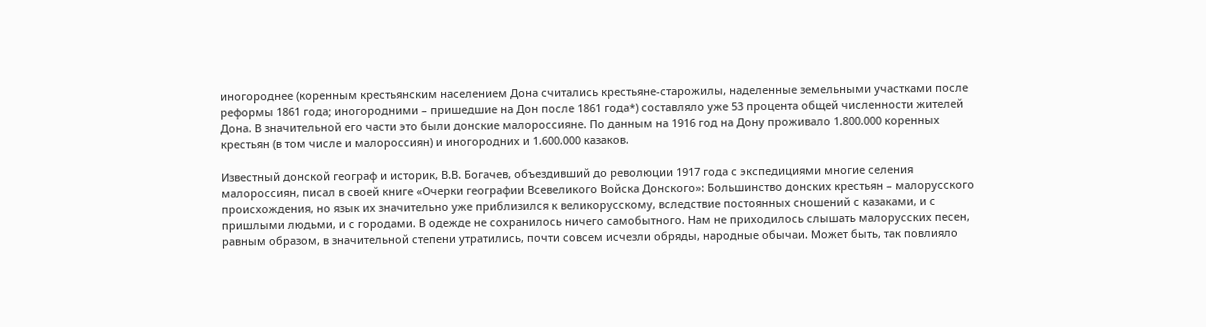иногороднее (коренным крестьянским населением Дона считались крестьяне-старожилы, наделенные земельными участками после реформы 1861 года; иногородними – пришедшие на Дон после 1861 года*) составляло уже 53 процента общей численности жителей Дона. В значительной его части это были донские малороссияне. По данным на 1916 год на Дону проживало 1.800.000 коренных крестьян (в том числе и малороссиян) и иногородних и 1.600.000 казаков.

Известный донской географ и историк, В.В. Богачев, объездивший до революции 1917 года с экспедициями многие селения малороссиян, писал в своей книге «Очерки географии Всевеликого Войска Донского»: Большинство донских крестьян – малорусского происхождения, но язык их значительно уже приблизился к великорусскому, вследствие постоянных сношений с казаками, и с пришлыми людьми, и с городами. В одежде не сохранилось ничего самобытного. Нам не приходилось слышать малорусских песен, равным образом, в значительной степени утратились, почти совсем исчезли обряды, народные обычаи. Может быть, так повлияло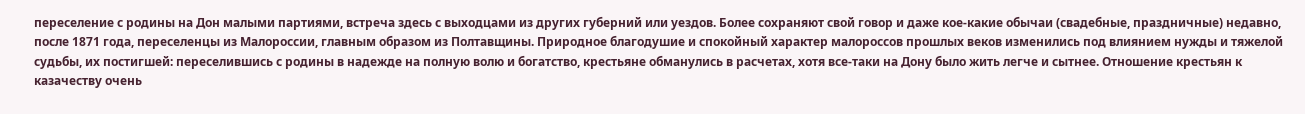переселение с родины на Дон малыми партиями, встреча здесь с выходцами из других губерний или уездов. Более сохраняют свой говор и даже кое-какие обычаи (свадебные, праздничные) недавно, после 1871 года, переселенцы из Малороссии, главным образом из Полтавщины. Природное благодушие и спокойный характер малороссов прошлых веков изменились под влиянием нужды и тяжелой судьбы, их постигшей: переселившись с родины в надежде на полную волю и богатство, крестьяне обманулись в расчетах, хотя все-таки на Дону было жить легче и сытнее. Отношение крестьян к казачеству очень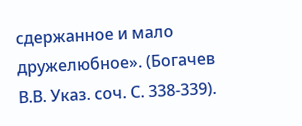сдержанное и мало дружелюбное». (Богачев В.В. Указ. соч. С. 338-339).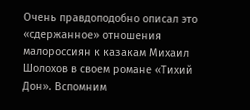Очень правдоподобно описал это «сдержанное» отношения малороссиян к казакам Михаил Шолохов в своем романе «Тихий Дон». Вспомним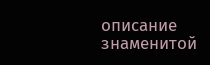описание знаменитой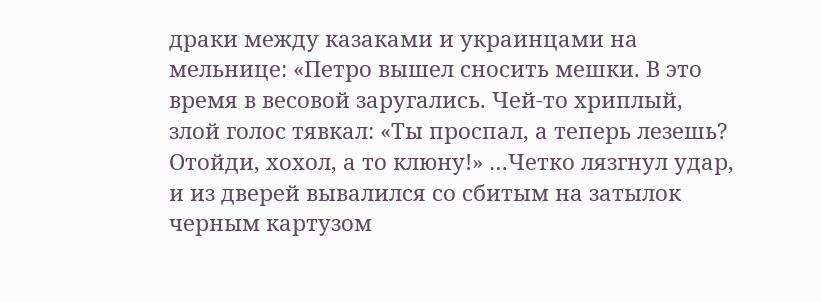драки между казаками и украинцами на мельнице: «Петро вышел сносить мешки. В это время в весовой заругались. Чей-то хриплый, злой голос тявкал: «Ты проспал, а теперь лезешь? Отойди, хохол, а то клюну!» …Четко лязгнул удар, и из дверей вывалился со сбитым на затылок черным картузом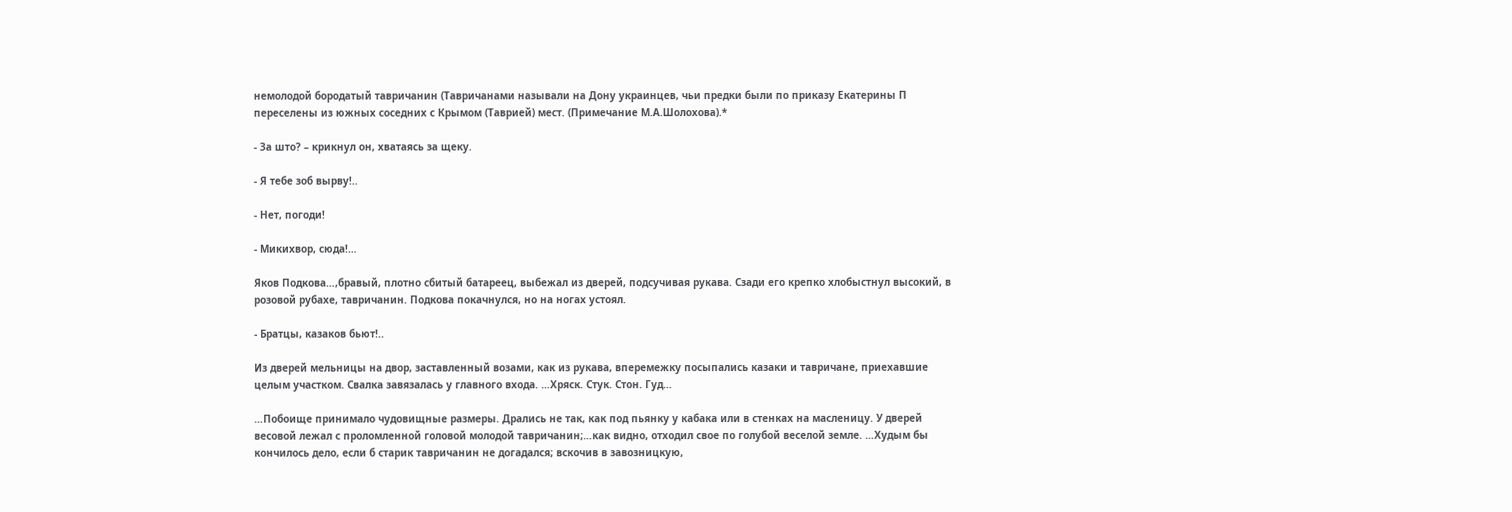немолодой бородатый тавричанин (Тавричанами называли на Дону украинцев, чьи предки были по приказу Екатерины П переселены из южных соседних с Крымом (Таврией) мест. (Примечание М.А.Шолохова).*

- За што? – крикнул он, хватаясь за щеку.

- Я тебе зоб вырву!..

- Нет, погоди!

- Микихвор, сюда!…

Яков Подкова…,бравый, плотно сбитый батареец, выбежал из дверей, подсучивая рукава. Сзади его крепко хлобыстнул высокий, в розовой рубахе, тавричанин. Подкова покачнулся, но на ногах устоял.

- Братцы, казаков бьют!..

Из дверей мельницы на двор, заставленный возами, как из рукава, вперемежку посыпались казаки и тавричане, приехавшие целым участком. Свалка завязалась у главного входа. …Хряск. Стук. Стон. Гуд…

…Побоище принимало чудовищные размеры. Дрались не так, как под пьянку у кабака или в стенках на масленицу. У дверей весовой лежал с проломленной головой молодой тавричанин;…как видно, отходил свое по голубой веселой земле. …Худым бы кончилось дело, если б старик тавричанин не догадался; вскочив в завозницкую,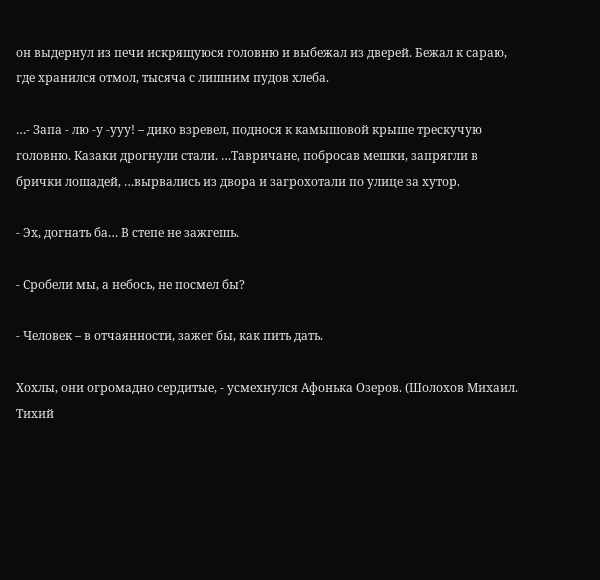он выдернул из печи искрящуюся головню и выбежал из дверей. Бежал к сараю, где хранился отмол, тысяча с лишним пудов хлеба.

…- Запа - лю -у -ууу! – дико взревел, поднося к камышовой крыше трескучую головню. Казаки дрогнули стали. …Тавричане, побросав мешки, запрягли в брички лошадей, …вырвались из двора и загрохотали по улице за хутор.

- Эх, догнать ба… В степе не зажгешь.

- Сробели мы, а небось, не посмел бы?

- Человек – в отчаянности, зажег бы, как пить дать.

Хохлы, они огромадно сердитые, - усмехнулся Афонька Озеров. (Шолохов Михаил. Тихий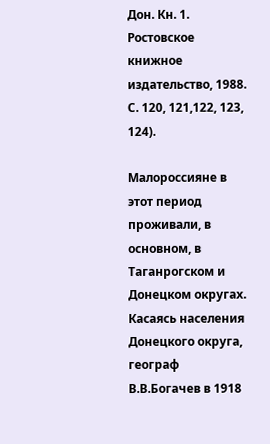Дон. Кн. 1. Ростовское книжное издательство, 1988. С. 120, 121,122, 123, 124).

Малороссияне в этот период проживали, в основном, в Таганрогском и Донецком округах. Касаясь населения Донецкого округа, географ В.В.Богачев в 1918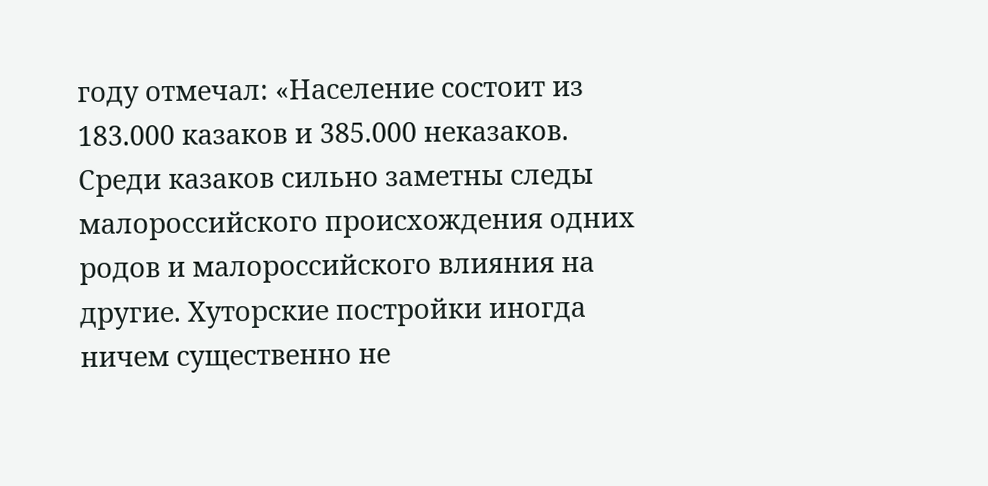году отмечал: «Население состоит из 183.000 казаков и 385.000 неказаков. Среди казаков сильно заметны следы малороссийского происхождения одних родов и малороссийского влияния на другие. Хуторские постройки иногда ничем существенно не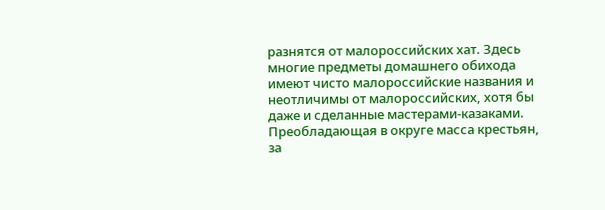разнятся от малороссийских хат. Здесь многие предметы домашнего обихода имеют чисто малороссийские названия и неотличимы от малороссийских, хотя бы даже и сделанные мастерами-казаками. Преобладающая в округе масса крестьян, за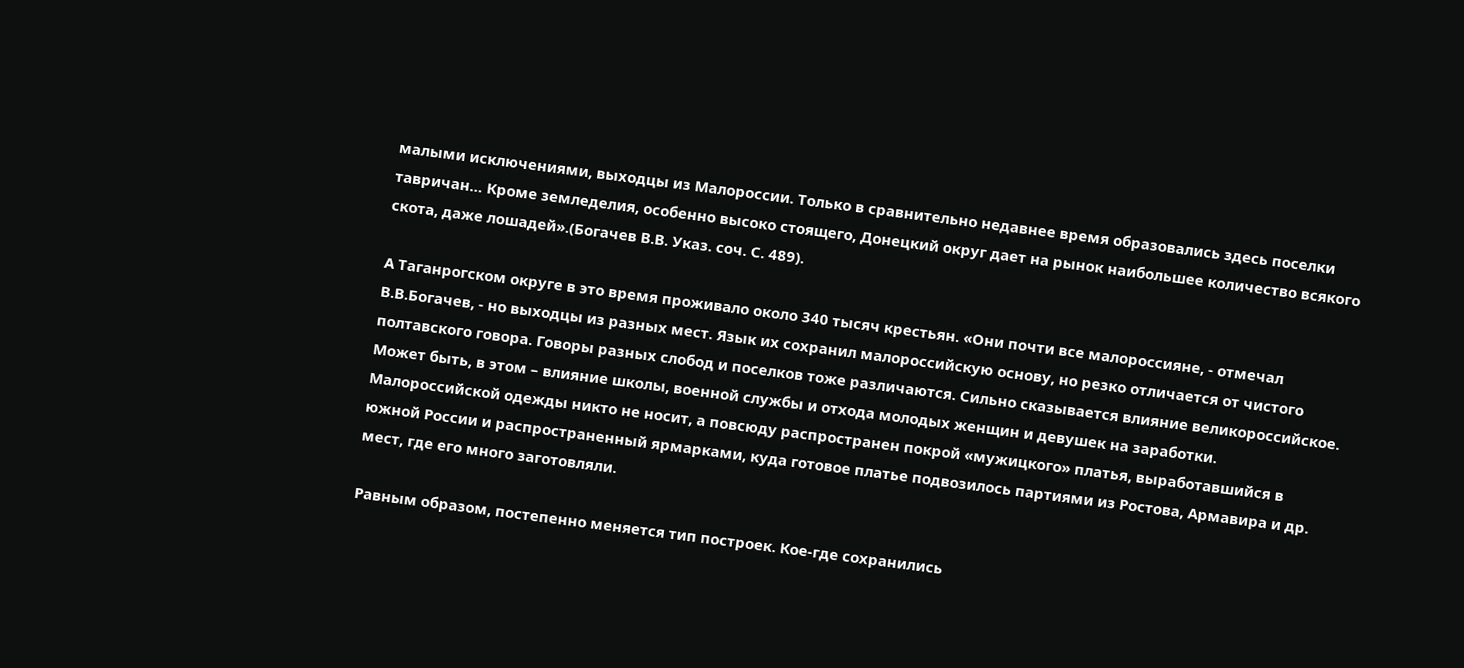малыми исключениями, выходцы из Малороссии. Только в сравнительно недавнее время образовались здесь поселки тавричан… Кроме земледелия, особенно высоко стоящего, Донецкий округ дает на рынок наибольшее количество всякого скота, даже лошадей».(Богачев В.В. Указ. соч. С. 489).

А Таганрогском округе в это время проживало около 340 тысяч крестьян. «Они почти все малороссияне, - отмечал В.В.Богачев, - но выходцы из разных мест. Язык их сохранил малороссийскую основу, но резко отличается от чистого полтавского говора. Говоры разных слобод и поселков тоже различаются. Сильно сказывается влияние великороссийское. Может быть, в этом – влияние школы, военной службы и отхода молодых женщин и девушек на заработки. Малороссийской одежды никто не носит, а повсюду распространен покрой «мужицкого» платья, выработавшийся в южной России и распространенный ярмарками, куда готовое платье подвозилось партиями из Ростова, Армавира и др. мест, где его много заготовляли.

Равным образом, постепенно меняется тип построек. Кое-где сохранились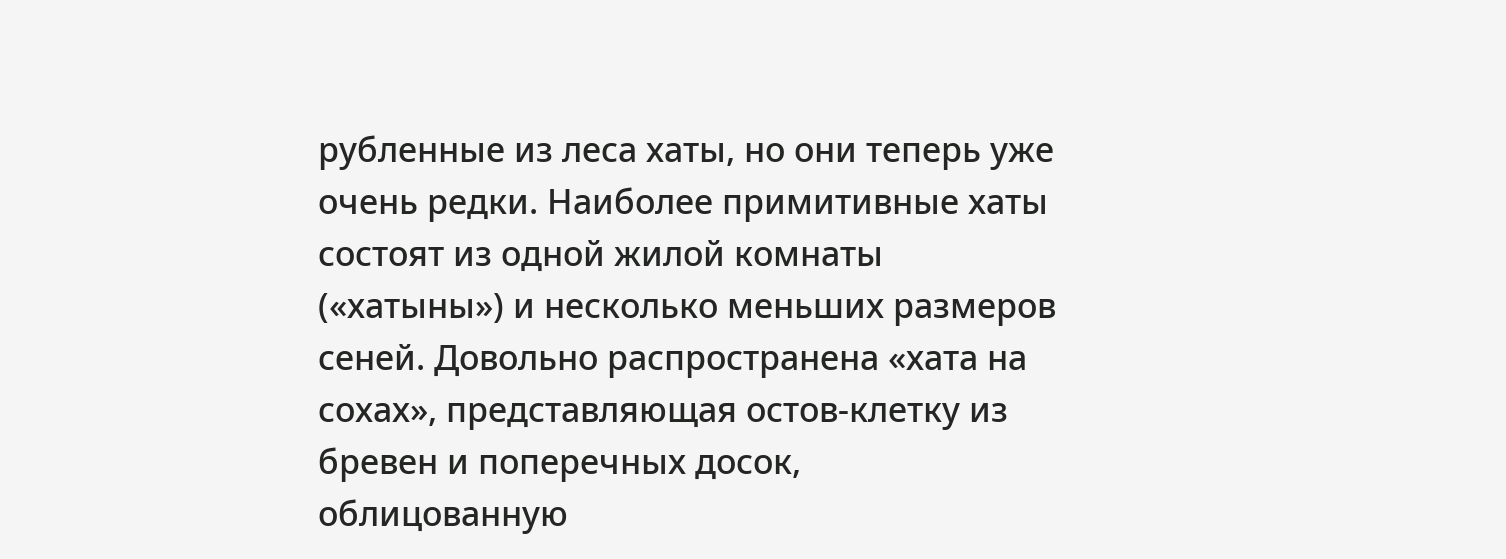рубленные из леса хаты, но они теперь уже очень редки. Наиболее примитивные хаты состоят из одной жилой комнаты («хатыны») и несколько меньших размеров сеней. Довольно распространена «хата на сохах», представляющая остов-клетку из бревен и поперечных досок, облицованную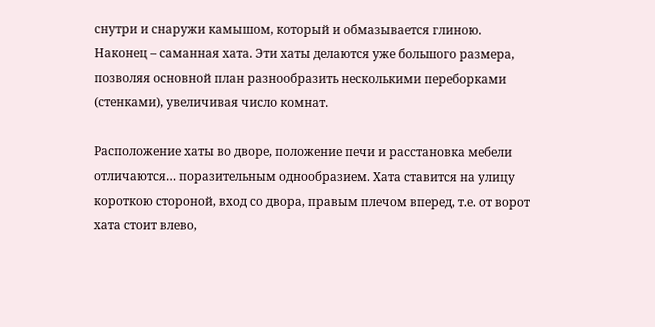снутри и снаружи камышом, который и обмазывается глиною. Наконец – саманная хата. Эти хаты делаются уже большого размера, позволяя основной план разнообразить несколькими переборками (стенками), увеличивая число комнат.

Расположение хаты во дворе, положение печи и расстановка мебели отличаются… поразительным однообразием. Хата ставится на улицу короткою стороной, вход со двора, правым плечом вперед, т.е. от ворот хата стоит влево,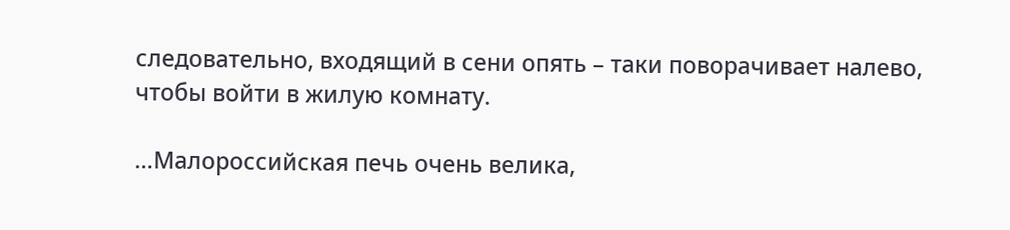следовательно, входящий в сени опять – таки поворачивает налево, чтобы войти в жилую комнату.

…Малороссийская печь очень велика,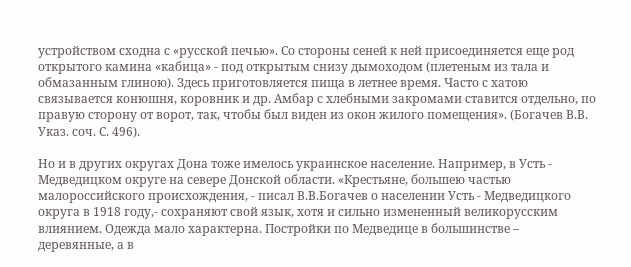устройством сходна с «русской печью». Со стороны сеней к ней присоединяется еще род открытого камина «кабица» - под открытым снизу дымоходом (плетеным из тала и обмазанным глиною). Здесь приготовляется пища в летнее время. Часто с хатою связывается конюшня, коровник и др. Амбар с хлебными закромами ставится отдельно, по правую сторону от ворот, так, чтобы был виден из окон жилого помещения». (Богачев В.В. Указ. соч. С. 496).

Но и в других округах Дона тоже имелось украинское население. Например, в Усть - Медведицком округе на севере Донской области. «Крестьяне, большею частью малороссийского происхождения, - писал В.В.Богачев о населении Усть - Медведицкого округа в 1918 году,- сохраняют свой язык, хотя и сильно измененный великорусским влиянием. Одежда мало характерна. Постройки по Медведице в большинстве – деревянные, а в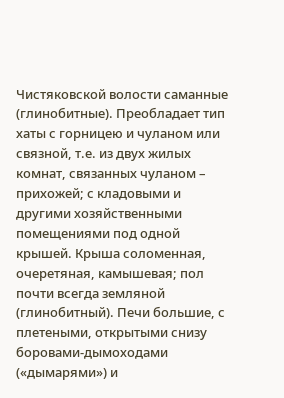Чистяковской волости саманные (глинобитные). Преобладает тип хаты с горницею и чуланом или связной, т.е. из двух жилых комнат, связанных чуланом – прихожей; с кладовыми и другими хозяйственными помещениями под одной крышей. Крыша соломенная, очеретяная, камышевая; пол почти всегда земляной (глинобитный). Печи большие, с плетеными, открытыми снизу боровами-дымоходами («дымарями») и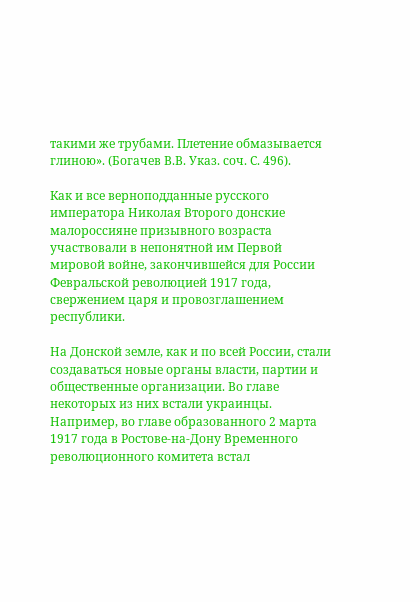такими же трубами. Плетение обмазывается глиною». (Богачев В.В. Указ. соч. С. 496).

Как и все верноподданные русского императора Николая Второго донские малороссияне призывного возраста участвовали в непонятной им Первой мировой войне, закончившейся для России Февральской революцией 1917 года, свержением царя и провозглашением республики.

На Донской земле, как и по всей России, стали создаваться новые органы власти, партии и общественные организации. Во главе некоторых из них встали украинцы. Например, во главе образованного 2 марта 1917 года в Ростове-на-Дону Временного революционного комитета встал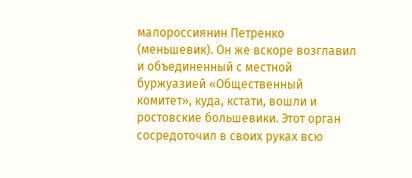малороссиянин Петренко (меньшевик). Он же вскоре возглавил и объединенный с местной буржуазией «Общественный комитет», куда, кстати, вошли и ростовские большевики. Этот орган сосредоточил в своих руках всю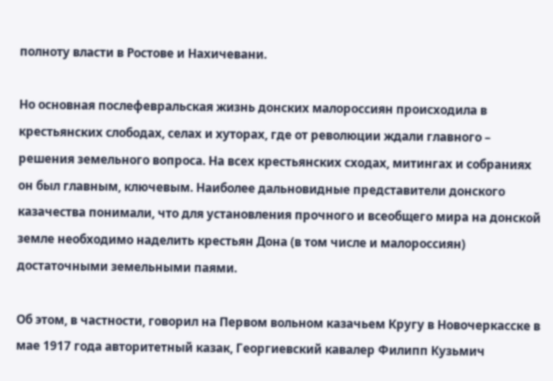полноту власти в Ростове и Нахичевани.

Но основная послефевральская жизнь донских малороссиян происходила в крестьянских слободах, селах и хуторах, где от революции ждали главного – решения земельного вопроса. На всех крестьянских сходах, митингах и собраниях он был главным, ключевым. Наиболее дальновидные представители донского казачества понимали, что для установления прочного и всеобщего мира на донской земле необходимо наделить крестьян Дона (в том числе и малороссиян) достаточными земельными паями.

Об этом, в частности, говорил на Первом вольном казачьем Кругу в Новочеркасске в мае 1917 года авторитетный казак, Георгиевский кавалер Филипп Кузьмич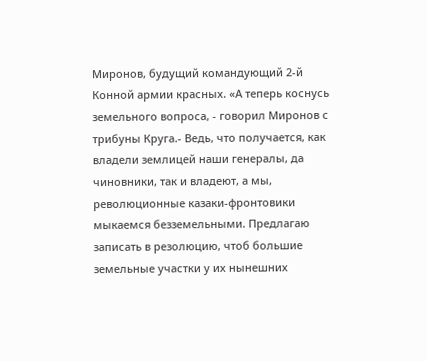Миронов, будущий командующий 2-й Конной армии красных. «А теперь коснусь земельного вопроса, - говорил Миронов с трибуны Круга.- Ведь, что получается, как владели землицей наши генералы, да чиновники, так и владеют, а мы, революционные казаки-фронтовики мыкаемся безземельными. Предлагаю записать в резолюцию, чтоб большие земельные участки у их нынешних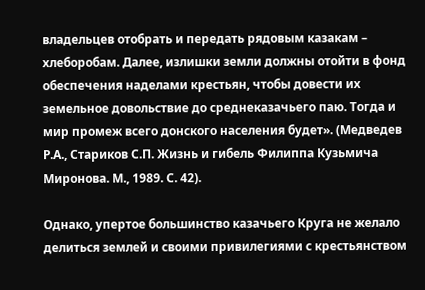владельцев отобрать и передать рядовым казакам – хлеборобам. Далее, излишки земли должны отойти в фонд обеспечения наделами крестьян, чтобы довести их земельное довольствие до среднеказачьего паю. Тогда и мир промеж всего донского населения будет». (Медведев Р.А., Стариков С.П. Жизнь и гибель Филиппа Кузьмича Миронова. М., 1989. С. 42).

Однако, упертое большинство казачьего Круга не желало делиться землей и своими привилегиями с крестьянством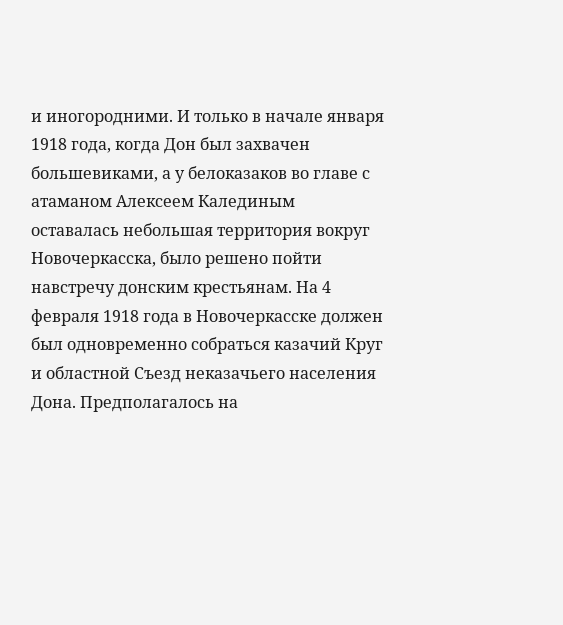и иногородними. И только в начале января 1918 года, когда Дон был захвачен большевиками, а у белоказаков во главе с атаманом Алексеем Калединым оставалась небольшая территория вокруг Новочеркасска, было решено пойти навстречу донским крестьянам. На 4 февраля 1918 года в Новочеркасске должен был одновременно собраться казачий Круг и областной Съезд неказачьего населения Дона. Предполагалось на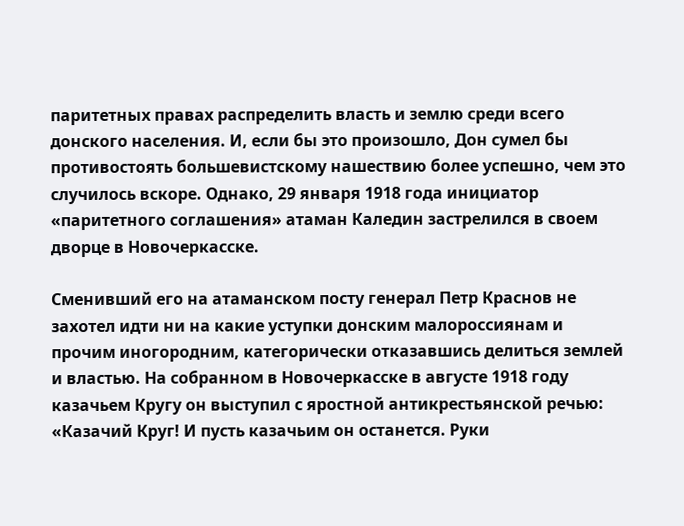паритетных правах распределить власть и землю среди всего донского населения. И, если бы это произошло, Дон сумел бы противостоять большевистскому нашествию более успешно, чем это случилось вскоре. Однако, 29 января 1918 года инициатор «паритетного соглашения» атаман Каледин застрелился в своем дворце в Новочеркасске.

Сменивший его на атаманском посту генерал Петр Краснов не захотел идти ни на какие уступки донским малороссиянам и прочим иногородним, категорически отказавшись делиться землей и властью. На собранном в Новочеркасске в августе 1918 году казачьем Кругу он выступил с яростной антикрестьянской речью: «Казачий Круг! И пусть казачьим он останется. Руки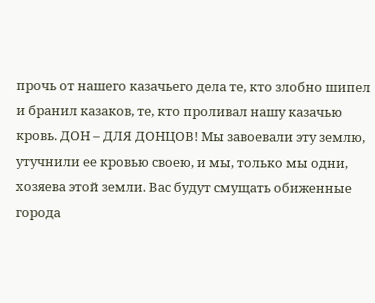прочь от нашего казачьего дела те, кто злобно шипел и бранил казаков, те, кто проливал нашу казачью кровь. ДОН – ДЛЯ ДОНЦОВ! Мы завоевали эту землю, утучнили ее кровью своею, и мы, только мы одни, хозяева этой земли. Вас будут смущать обиженные города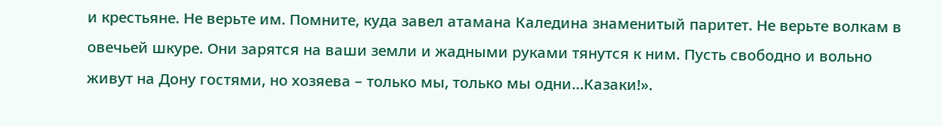и крестьяне. Не верьте им. Помните, куда завел атамана Каледина знаменитый паритет. Не верьте волкам в овечьей шкуре. Они зарятся на ваши земли и жадными руками тянутся к ним. Пусть свободно и вольно живут на Дону гостями, но хозяева – только мы, только мы одни…Казаки!».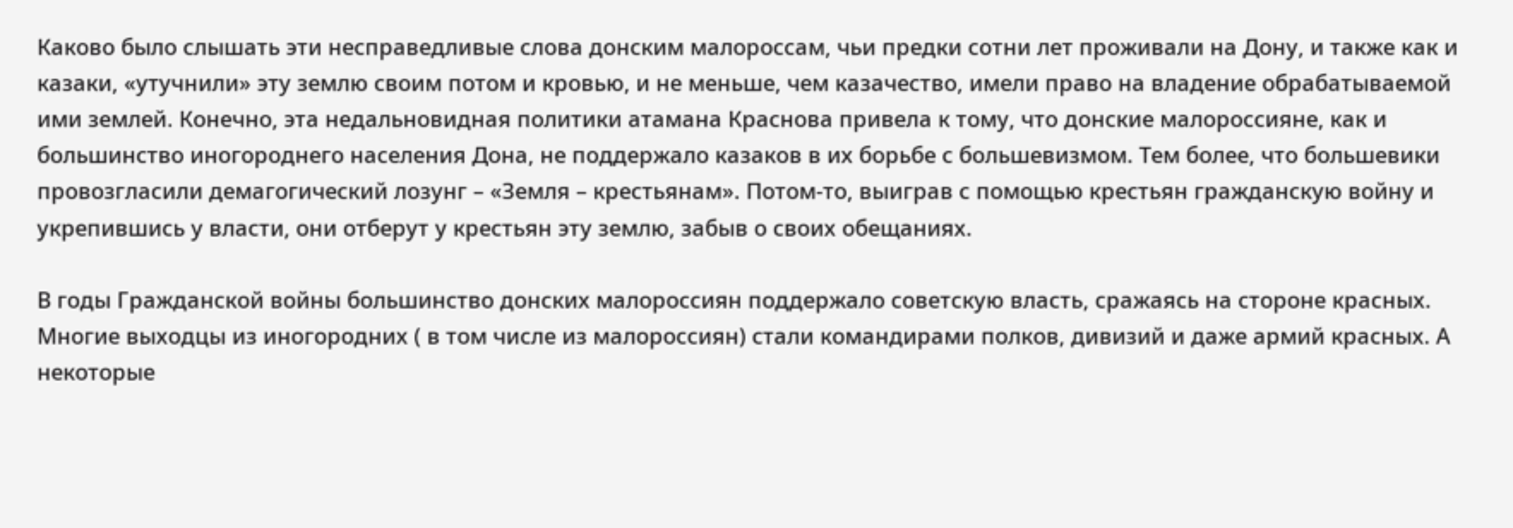Каково было слышать эти несправедливые слова донским малороссам, чьи предки сотни лет проживали на Дону, и также как и казаки, «утучнили» эту землю своим потом и кровью, и не меньше, чем казачество, имели право на владение обрабатываемой ими землей. Конечно, эта недальновидная политики атамана Краснова привела к тому, что донские малороссияне, как и большинство иногороднего населения Дона, не поддержало казаков в их борьбе с большевизмом. Тем более, что большевики провозгласили демагогический лозунг – «Земля – крестьянам». Потом-то, выиграв с помощью крестьян гражданскую войну и укрепившись у власти, они отберут у крестьян эту землю, забыв о своих обещаниях.

В годы Гражданской войны большинство донских малороссиян поддержало советскую власть, сражаясь на стороне красных. Многие выходцы из иногородних ( в том числе из малороссиян) стали командирами полков, дивизий и даже армий красных. А некоторые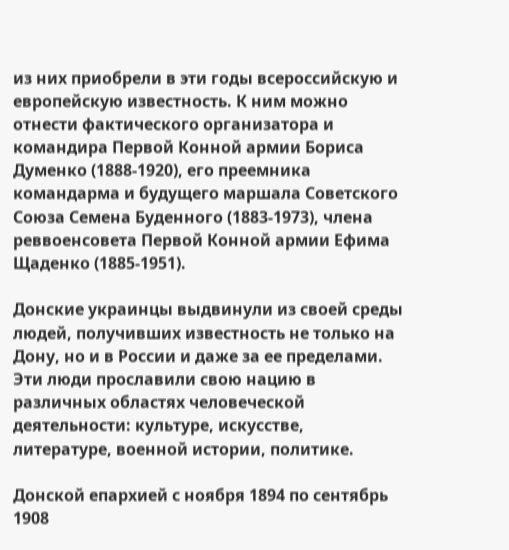из них приобрели в эти годы всероссийскую и европейскую известность. К ним можно отнести фактического организатора и командира Первой Конной армии Бориса Думенко (1888-1920), его преемника командарма и будущего маршала Советского Союза Семена Буденного (1883-1973), члена реввоенсовета Первой Конной армии Ефима Щаденко (1885-1951).

Донские украинцы выдвинули из своей среды людей, получивших известность не только на Дону, но и в России и даже за ее пределами. Эти люди прославили свою нацию в различных областях человеческой деятельности: культуре, искусстве, литературе, военной истории, политике.

Донской епархией с ноября 1894 по сентябрь 1908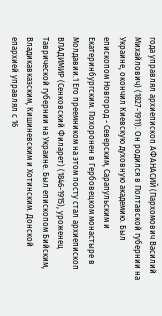года управлял архиепископ АФАНАСИЙ (Пархомович Василий Михайлович) (1827-1911). Он родился в Полтавской губернии на Украине, окончил Киевскую духовную академию. Был епископом Новгород - Северским, Сарапульским и Екатеринбургским. Похоронен в Гербовецком монастыре в Молдавии.1 Его преемником на этом посту стал архиепископ ВЛАДИМИР (Сенковский Филарет) (1846-1915), уроженец Таврической губернии на Украине. Был епископом Бийским, Владикавказским, Кишиневским и Хотинским. Донской епархией управлял с 16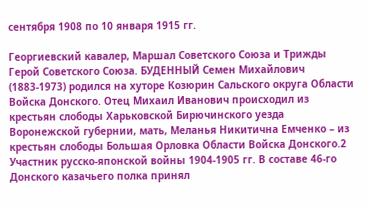сентября 1908 по 10 января 1915 гг.

Георгиевский кавалер, Маршал Советского Союза и Трижды Герой Советского Союза. БУДЕННЫЙ Семен Михайлович (1883-1973) родился на хуторе Козюрин Сальского округа Области Войска Донского. Отец Михаил Иванович происходил из крестьян слободы Харьковской Бирючинского уезда Воронежской губернии, мать, Меланья Никитична Емченко – из крестьян слободы Большая Орловка Области Войска Донского.2 Участник русско-японской войны 1904-1905 гг. В составе 46-го Донского казачьего полка принял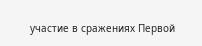участие в сражениях Первой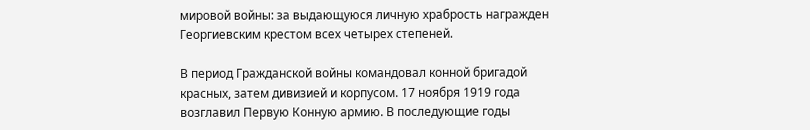мировой войны: за выдающуюся личную храбрость награжден Георгиевским крестом всех четырех степеней.

В период Гражданской войны командовал конной бригадой красных, затем дивизией и корпусом. 17 ноября 1919 года возглавил Первую Конную армию. В последующие годы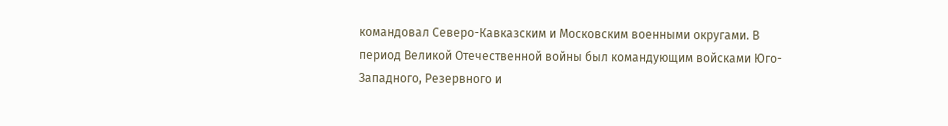командовал Северо-Кавказским и Московским военными округами. В период Великой Отечественной войны был командующим войсками Юго-Западного, Резервного и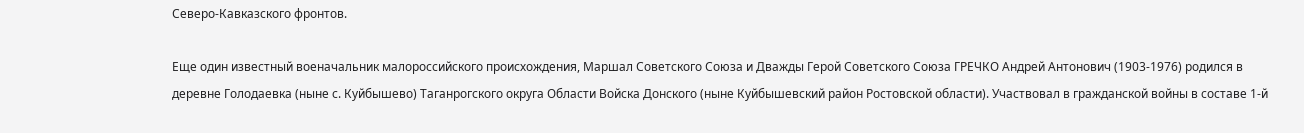Северо-Кавказского фронтов.

Еще один известный военачальник малороссийского происхождения, Маршал Советского Союза и Дважды Герой Советского Союза ГРЕЧКО Андрей Антонович (1903-1976) родился в деревне Голодаевка (ныне с. Куйбышево) Таганрогского округа Области Войска Донского (ныне Куйбышевский район Ростовской области). Участвовал в гражданской войны в составе 1-й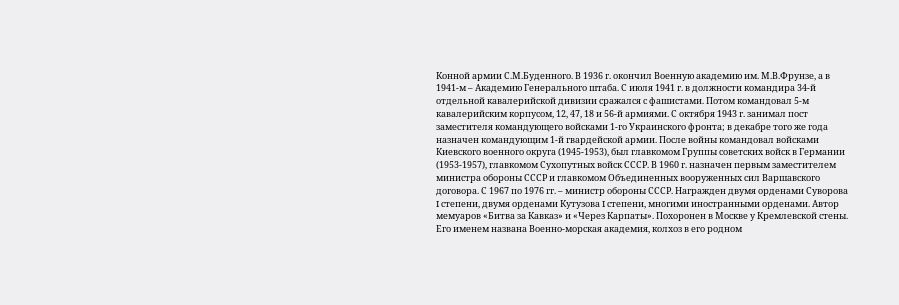Конной армии С.М.Буденного. В 1936 г. окончил Военную академию им. М.В.Фрунзе, а в 1941-м – Академию Генерального штаба. С июля 1941 г. в должности командира 34-й отдельной кавалерийской дивизии сражался с фашистами. Потом командовал 5-м кавалерийским корпусом, 12, 47, 18 и 56-й армиями. С октября 1943 г. занимал пост заместителя командующего войсками 1-го Украинского фронта; в декабре того же года назначен командующим 1-й гвардейской армии. После войны командовал войсками Киевского военного округа (1945-1953), был главкомом Группы советских войск в Германии (1953-1957), главкомом Сухопутных войск СССР. В 1960 г. назначен первым заместителем министра обороны СССР и главкомом Объединенных вооруженных сил Варшавского договора. С 1967 по 1976 гг. – министр обороны СССР. Награжден двумя орденами Суворова I степени, двумя орденами Кутузова I степени, многими иностранными орденами. Автор мемуаров «Битва за Кавказ» и «Через Карпаты». Похоронен в Москве у Кремлевской стены. Его именем названа Военно-морская академия, колхоз в его родном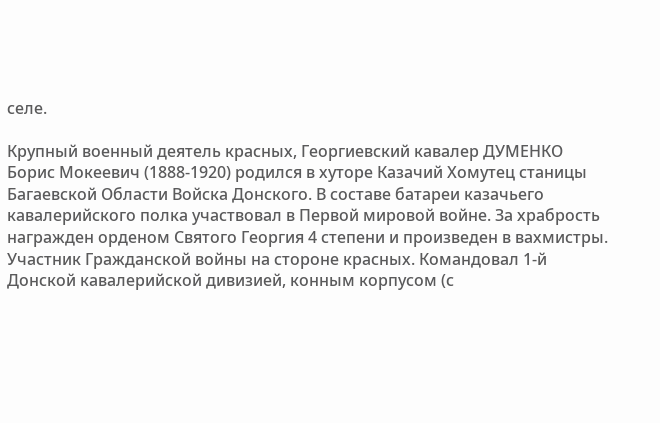селе.

Крупный военный деятель красных, Георгиевский кавалер ДУМЕНКО Борис Мокеевич (1888-1920) родился в хуторе Казачий Хомутец станицы Багаевской Области Войска Донского. В составе батареи казачьего кавалерийского полка участвовал в Первой мировой войне. За храбрость награжден орденом Святого Георгия 4 степени и произведен в вахмистры. Участник Гражданской войны на стороне красных. Командовал 1-й Донской кавалерийской дивизией, конным корпусом (с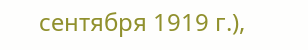сентября 1919 г.),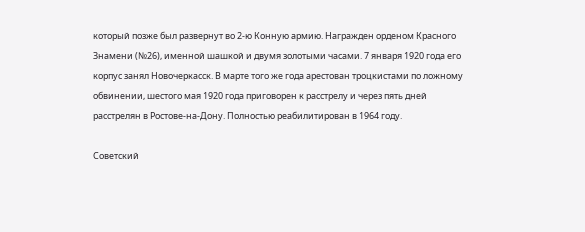который позже был развернут во 2-ю Конную армию. Награжден орденом Красного Знамени (№26), именной шашкой и двумя золотыми часами. 7 января 1920 года его корпус занял Новочеркасск. В марте того же года арестован троцкистами по ложному обвинении, шестого мая 1920 года приговорен к расстрелу и через пять дней расстрелян в Ростове-на-Дону. Полностью реабилитирован в 1964 году.

Советский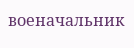военачальник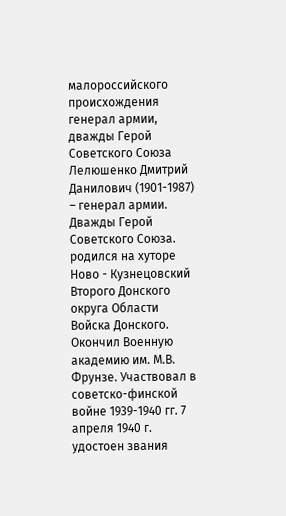малороссийского происхождения генерал армии, дважды Герой Советского Союза Лелюшенко Дмитрий Данилович (1901-1987) – генерал армии. Дважды Герой Советского Союза. родился на хуторе Ново - Кузнецовский Второго Донского округа Области Войска Донского. Окончил Военную академию им. М.В. Фрунзе. Участвовал в советско-финской войне 1939-1940 гг. 7 апреля 1940 г. удостоен звания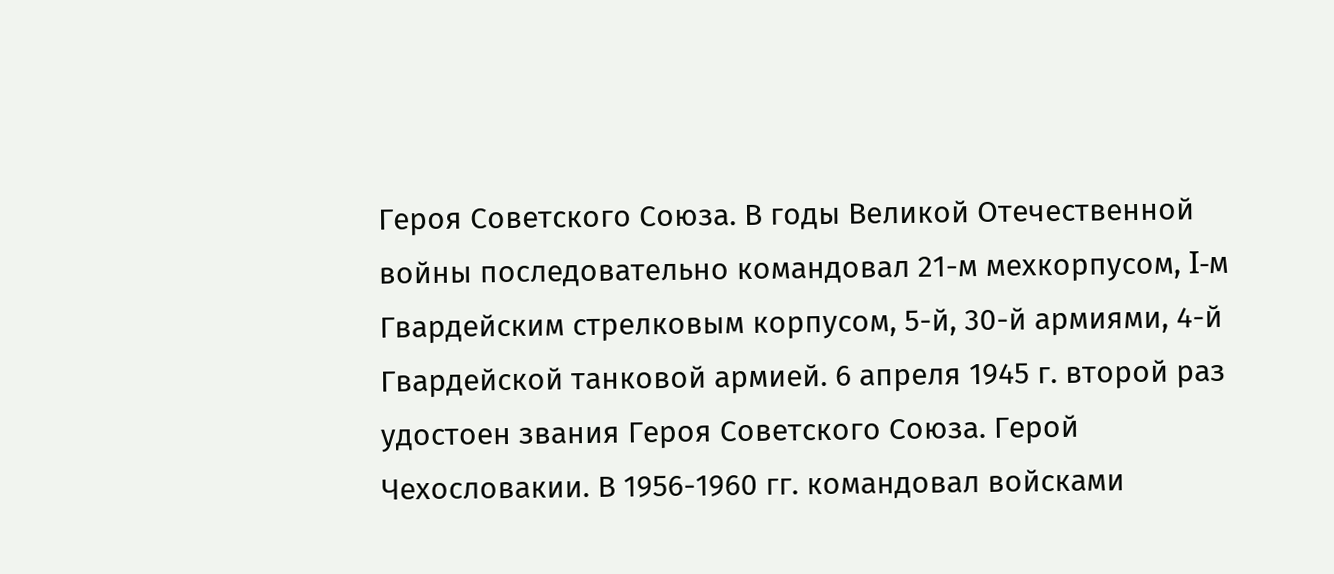Героя Советского Союза. В годы Великой Отечественной войны последовательно командовал 21-м мехкорпусом, I-м Гвардейским стрелковым корпусом, 5-й, 30-й армиями, 4-й Гвардейской танковой армией. 6 апреля 1945 г. второй раз удостоен звания Героя Советского Союза. Герой Чехословакии. В 1956-1960 гг. командовал войсками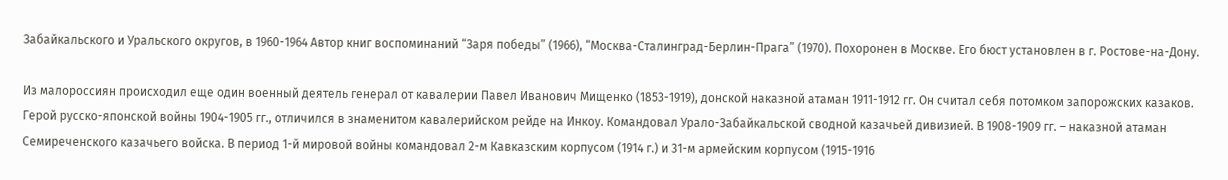Забайкальского и Уральского округов, в 1960-1964 Автор книг воспоминаний “Заря победы” (1966), “Москва-Сталинград-Берлин-Прага” (1970). Похоронен в Москве. Его бюст установлен в г. Ростове-на-Дону.

Из малороссиян происходил еще один военный деятель генерал от кавалерии Павел Иванович Мищенко (1853-1919), донской наказной атаман 1911-1912 гг. Он считал себя потомком запорожских казаков. Герой русско-японской войны 1904-1905 гг., отличился в знаменитом кавалерийском рейде на Инкоу. Командовал Урало-Забайкальской сводной казачьей дивизией. В 1908-1909 гг. – наказной атаман Семиреченского казачьего войска. В период 1-й мировой войны командовал 2-м Кавказским корпусом (1914 г.) и 31-м армейским корпусом (1915-1916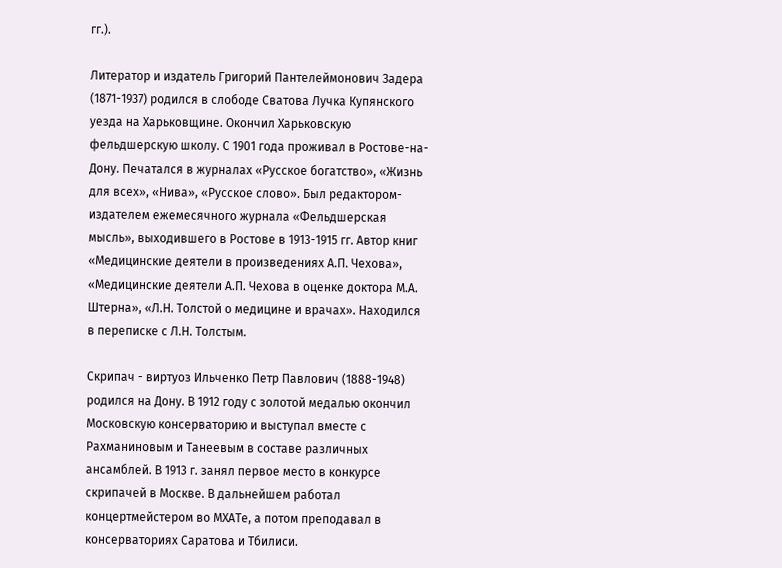гг.).

Литератор и издатель Григорий Пантелеймонович Задера (1871-1937) родился в слободе Сватова Лучка Купянского уезда на Харьковщине. Окончил Харьковскую фельдшерскую школу. С 1901 года проживал в Ростове-на-Дону. Печатался в журналах «Русское богатство», «Жизнь для всех», «Нива», «Русское слово». Был редактором-издателем ежемесячного журнала «Фельдшерская мысль», выходившего в Ростове в 1913-1915 гг. Автор книг «Медицинские деятели в произведениях А.П. Чехова», «Медицинские деятели А.П. Чехова в оценке доктора М.А. Штерна», «Л.Н. Толстой о медицине и врачах». Находился в переписке с Л.Н. Толстым.

Скрипач - виртуоз Ильченко Петр Павлович (1888-1948) родился на Дону. В 1912 году с золотой медалью окончил Московскую консерваторию и выступал вместе с Рахманиновым и Танеевым в составе различных ансамблей. В 1913 г. занял первое место в конкурсе скрипачей в Москве. В дальнейшем работал концертмейстером во МХАТе, а потом преподавал в консерваториях Саратова и Тбилиси.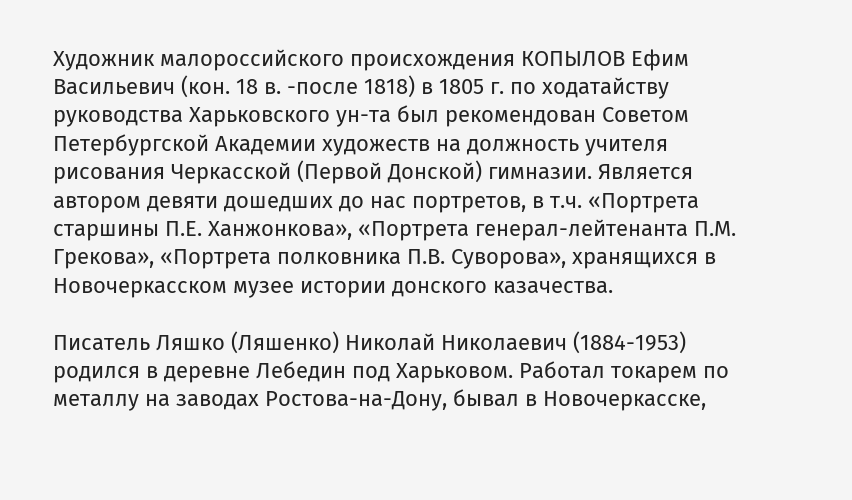Художник малороссийского происхождения КОПЫЛОВ Ефим Васильевич (кон. 18 в. -после 1818) в 1805 г. по ходатайству руководства Харьковского ун-та был рекомендован Советом Петербургской Академии художеств на должность учителя рисования Черкасской (Первой Донской) гимназии. Является автором девяти дошедших до нас портретов, в т.ч. «Портрета старшины П.Е. Ханжонкова», «Портрета генерал-лейтенанта П.М. Грекова», «Портрета полковника П.В. Суворова», хранящихся в Новочеркасском музее истории донского казачества.

Писатель Ляшко (Ляшенко) Николай Николаевич (1884-1953) родился в деревне Лебедин под Харьковом. Работал токарем по металлу на заводах Ростова-на-Дону, бывал в Новочеркасске,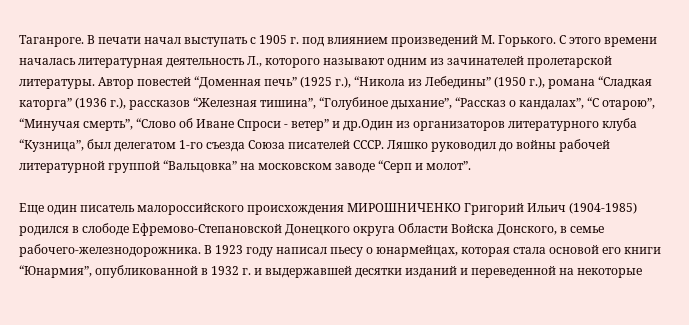Таганроге. В печати начал выступать с 1905 г. под влиянием произведений М. Горького. С этого времени началась литературная деятельность Л., которого называют одним из зачинателей пролетарской литературы. Автор повестей “Доменная печь” (1925 г.), “Никола из Лебедины” (1950 г.), романа “Сладкая каторга” (1936 г.), рассказов “Железная тишина”, “Голубиное дыхание”, “Рассказ о кандалах”, “С отарою”, “Минучая смерть”, “Слово об Иване Спроси - ветер” и др.Один из организаторов литературного клуба “Кузница”, был делегатом 1-го съезда Союза писателей СССР. Ляшко руководил до войны рабочей литературной группой “Вальцовка” на московском заводе “Серп и молот”.

Еще один писатель малороссийского происхождения МИРОШНИЧЕНКО Григорий Ильич (1904-1985) родился в слободе Ефремово-Степановской Донецкого округа Области Войска Донского, в семье рабочего-железнодорожника. В 1923 году написал пьесу о юнармейцах, которая стала основой его книги “Юнармия”, опубликованной в 1932 г. и выдержавшей десятки изданий и переведенной на некоторые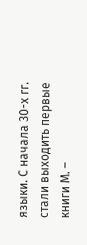языки. С начала 30-х гг. стали выходить первые книги М. –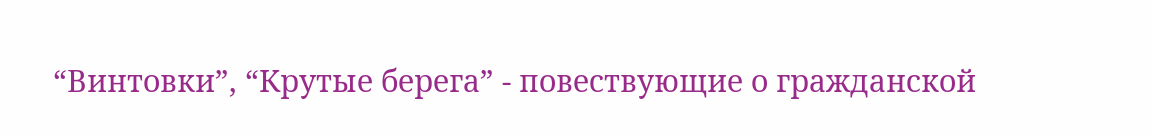“Винтовки”, “Крутые берега” - повествующие о гражданской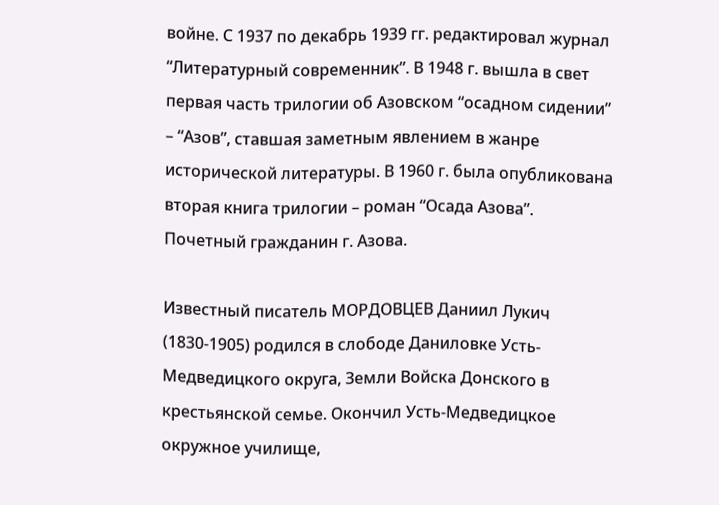войне. С 1937 по декабрь 1939 гг. редактировал журнал “Литературный современник”. В 1948 г. вышла в свет первая часть трилогии об Азовском “осадном сидении” – “Азов”, ставшая заметным явлением в жанре исторической литературы. В 1960 г. была опубликована вторая книга трилогии – роман “Осада Азова”. Почетный гражданин г. Азова.

Известный писатель МОРДОВЦЕВ Даниил Лукич (1830-1905) родился в слободе Даниловке Усть-Медведицкого округа, Земли Войска Донского в крестьянской семье. Окончил Усть-Медведицкое окружное училище,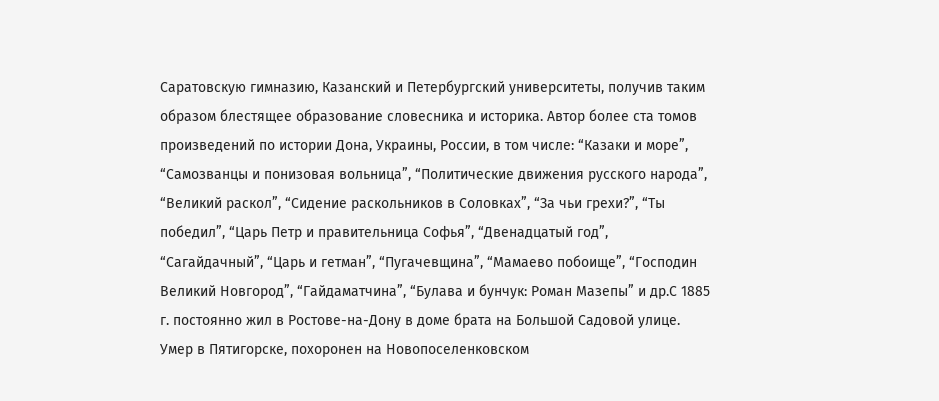Саратовскую гимназию, Казанский и Петербургский университеты, получив таким образом блестящее образование словесника и историка. Автор более ста томов произведений по истории Дона, Украины, России, в том числе: “Казаки и море”, “Самозванцы и понизовая вольница”, “Политические движения русского народа”, “Великий раскол”, “Сидение раскольников в Соловках”, “За чьи грехи?”, “Ты победил”, “Царь Петр и правительница Софья”, “Двенадцатый год”, “Сагайдачный”, “Царь и гетман”, “Пугачевщина”, “Мамаево побоище”, “Господин Великий Новгород”, “Гайдаматчина”, “Булава и бунчук: Роман Мазепы” и др.С 1885 г. постоянно жил в Ростове-на-Дону в доме брата на Большой Садовой улице. Умер в Пятигорске, похоронен на Новопоселенковском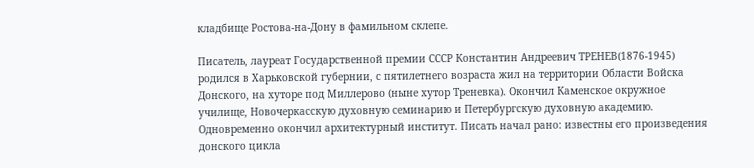кладбище Ростова-на-Дону в фамильном склепе.

Писатель, лауреат Государственной премии СССР Константин Андреевич ТРЕНЕВ(1876-1945) родился в Харьковской губернии, с пятилетнего возраста жил на территории Области Войска Донского, на хуторе под Миллерово (ныне хутор Треневка). Окончил Каменское окружное училище, Новочеркасскую духовную семинарию и Петербургскую духовную академию. Одновременно окончил архитектурный институт. Писать начал рано: известны его произведения донского цикла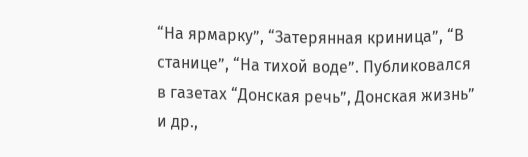“На ярмарку”, “Затерянная криница”, “В станице”, “На тихой воде”. Публиковался в газетах “Донская речь”, Донская жизнь” и др.,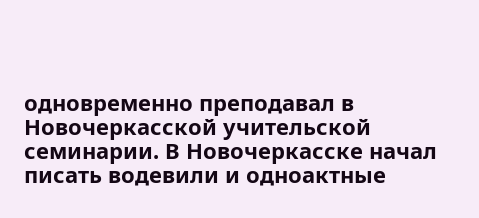одновременно преподавал в Новочеркасской учительской семинарии. В Новочеркасске начал писать водевили и одноактные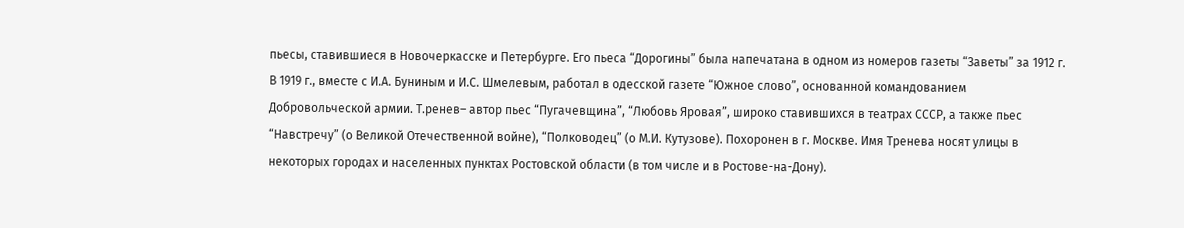пьесы, ставившиеся в Новочеркасске и Петербурге. Его пьеса “Дорогины” была напечатана в одном из номеров газеты “Заветы” за 1912 г. В 1919 г., вместе с И.А. Буниным и И.С. Шмелевым, работал в одесской газете “Южное слово”, основанной командованием Добровольческой армии. Т.ренев– автор пьес “Пугачевщина”, “Любовь Яровая”, широко ставившихся в театрах СССР, а также пьес “Навстречу” (о Великой Отечественной войне), “Полководец” (о М.И. Кутузове). Похоронен в г. Москве. Имя Тренева носят улицы в некоторых городах и населенных пунктах Ростовской области (в том числе и в Ростове-на-Дону).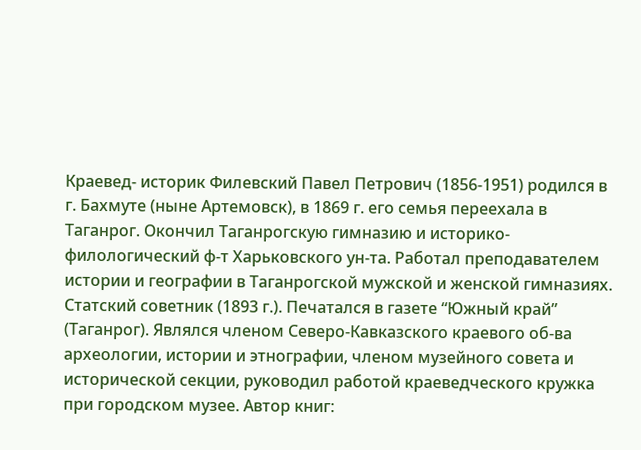Краевед- историк Филевский Павел Петрович (1856-1951) родился в г. Бахмуте (ныне Артемовск), в 1869 г. его семья переехала в Таганрог. Окончил Таганрогскую гимназию и историко-филологический ф-т Харьковского ун-та. Работал преподавателем истории и географии в Таганрогской мужской и женской гимназиях. Статский советник (1893 г.). Печатался в газете “Южный край” (Таганрог). Являлся членом Северо-Кавказского краевого об-ва археологии, истории и этнографии, членом музейного совета и исторической секции, руководил работой краеведческого кружка при городском музее. Автор книг: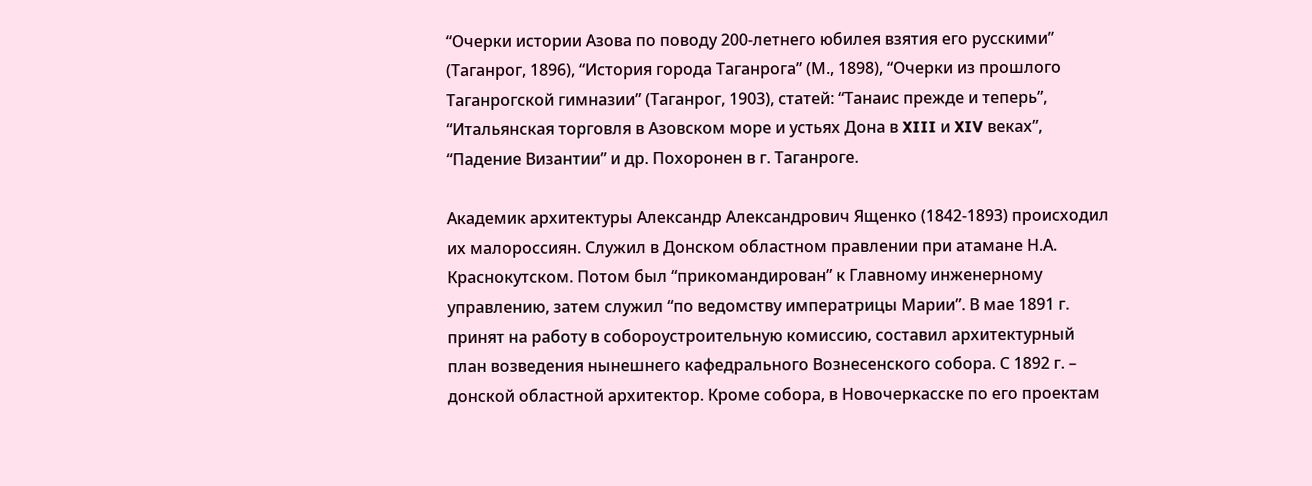“Очерки истории Азова по поводу 200-летнего юбилея взятия его русскими” (Таганрог, 1896), “История города Таганрога” (М., 1898), “Очерки из прошлого Таганрогской гимназии” (Таганрог, 1903), статей: “Танаис прежде и теперь”, “Итальянская торговля в Азовском море и устьях Дона в XIII и XIV веках”, “Падение Византии” и др. Похоронен в г. Таганроге.

Академик архитектуры Александр Александрович Ященко (1842-1893) происходил их малороссиян. Служил в Донском областном правлении при атамане Н.А. Краснокутском. Потом был “прикомандирован” к Главному инженерному управлению, затем служил “по ведомству императрицы Марии”. В мае 1891 г. принят на работу в собороустроительную комиссию, составил архитектурный план возведения нынешнего кафедрального Вознесенского собора. С 1892 г. – донской областной архитектор. Кроме собора, в Новочеркасске по его проектам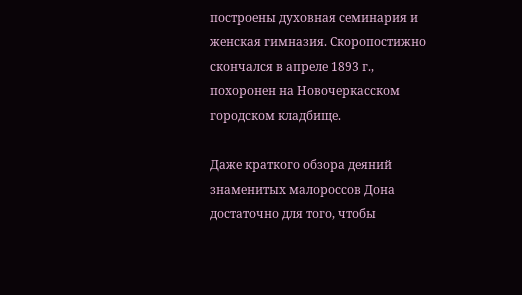построены духовная семинария и женская гимназия. Скоропостижно скончался в апреле 1893 г., похоронен на Новочеркасском городском кладбище.

Даже краткого обзора деяний знаменитых малороссов Дона достаточно для того, чтобы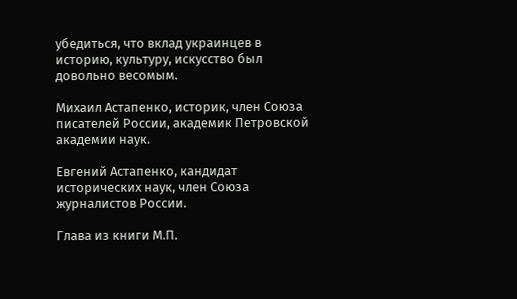убедиться, что вклад украинцев в историю, культуру, искусство был довольно весомым.

Михаил Астапенко, историк, член Союза писателей России, академик Петровской академии наук.

Евгений Астапенко, кандидат исторических наук, член Союза журналистов России.

Глава из книги М.П.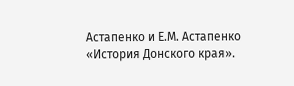Астапенко и Е.М. Астапенко «История Донского края».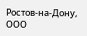Ростов-на-Дону, ООО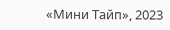«Мини Тайп», 2023